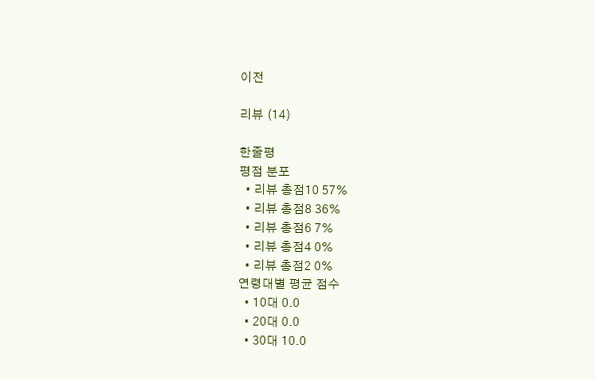이전

리뷰 (14)

한줄평
평점 분포
  • 리뷰 총점10 57%
  • 리뷰 총점8 36%
  • 리뷰 총점6 7%
  • 리뷰 총점4 0%
  • 리뷰 총점2 0%
연령대별 평균 점수
  • 10대 0.0
  • 20대 0.0
  • 30대 10.0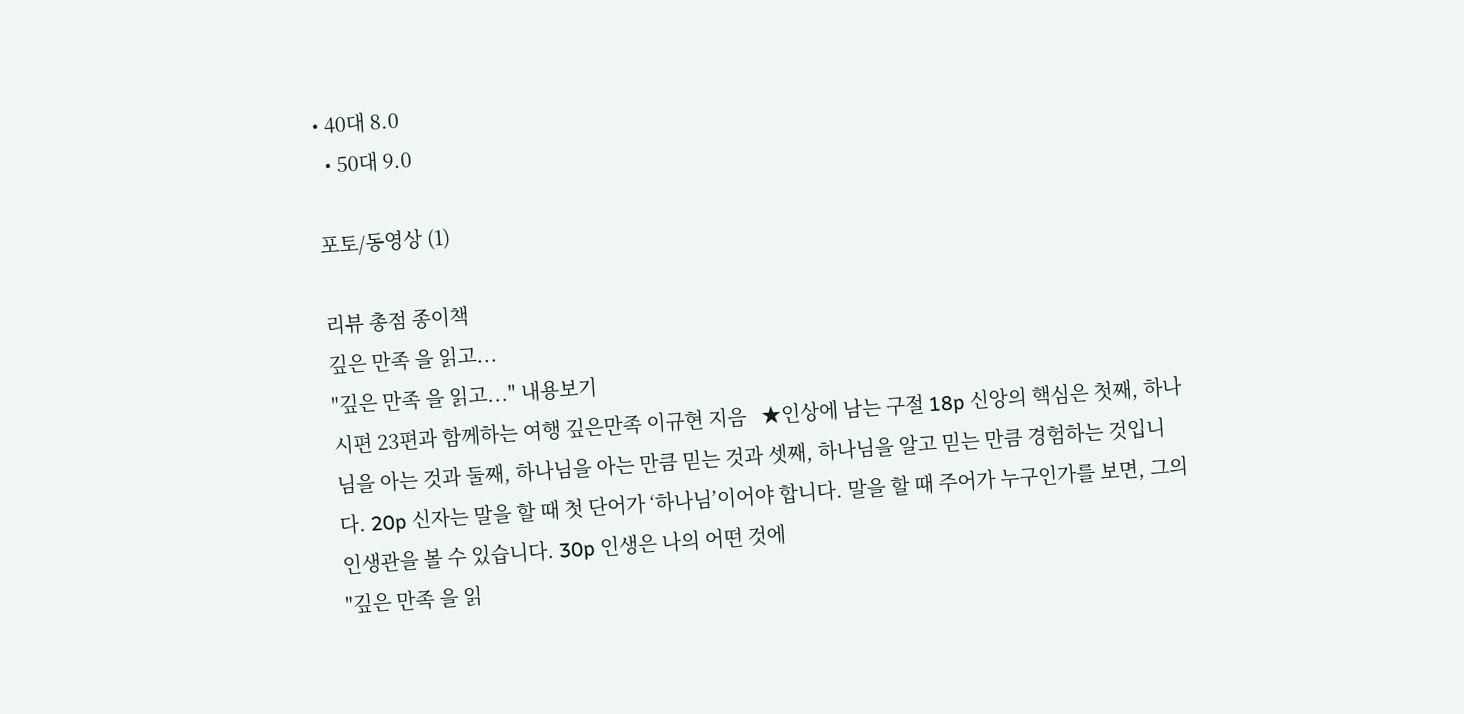• 40대 8.0
  • 50대 9.0

포토/동영상 (1)

리뷰 총점 종이책
깊은 만족 을 읽고...
"깊은 만족 을 읽고..." 내용보기
시편 23편과 함께하는 여행 깊은만족 이규현 지음   ★인상에 남는 구절 18p 신앙의 핵심은 첫째, 하나님을 아는 것과 둘째, 하나님을 아는 만큼 믿는 것과 셋째, 하나님을 알고 믿는 만큼 경험하는 것입니다. 20p 신자는 말을 할 때 첫 단어가 ‘하나님’이어야 합니다. 말을 할 때 주어가 누구인가를 보면, 그의 인생관을 볼 수 있습니다. 30p 인생은 나의 어떤 것에
"깊은 만족 을 읽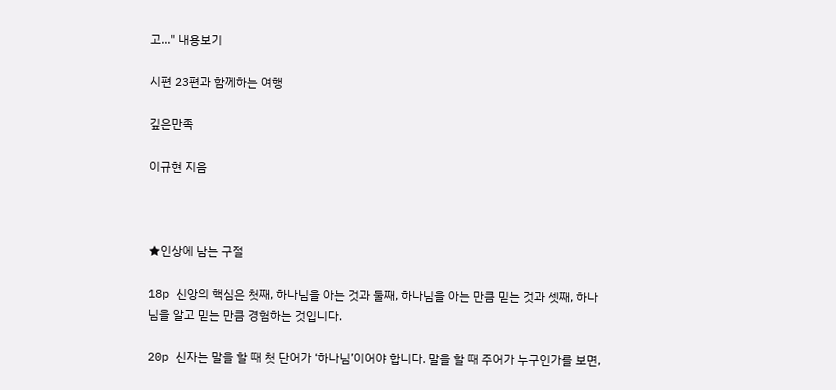고..." 내용보기

시편 23편과 함께하는 여행

깊은만족

이규현 지음



★인상에 남는 구절

18p 신앙의 핵심은 첫째, 하나님을 아는 것과 둘째, 하나님을 아는 만큼 믿는 것과 셋째, 하나님을 알고 믿는 만큼 경험하는 것입니다.

20p 신자는 말을 할 때 첫 단어가 ‘하나님’이어야 합니다. 말을 할 때 주어가 누구인가를 보면,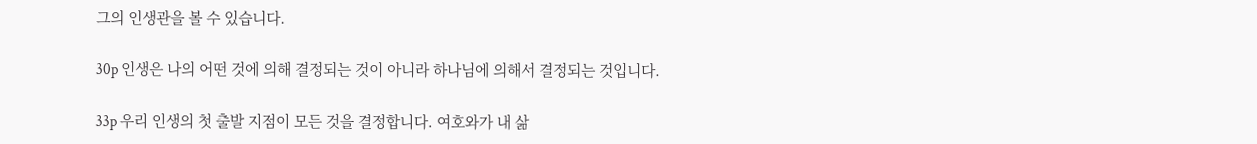그의 인생관을 볼 수 있습니다.

30p 인생은 나의 어떤 것에 의해 결정되는 것이 아니라 하나님에 의해서 결정되는 것입니다.

33p 우리 인생의 첫 출발 지점이 모든 것을 결정합니다. 여호와가 내 삶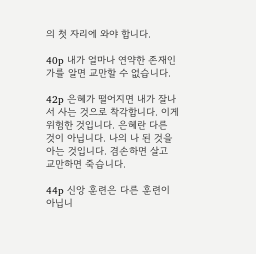의 첫 자리에 와야 합니다.

40p 내가 얼마나 연약한 존재인가를 알면 교만할 수 없습니다.

42p 은혜가 떨어지면 내가 잘나서 사는 것으로 착각합니다. 이게 위험한 것입니다. 은혜란 다른 것이 아닙니다. 나의 나 된 것을 아는 것입니다. 겸손하면 살고 교만하면 죽습니다.

44p 신앙 훈련은 다른 훈련이 아닙니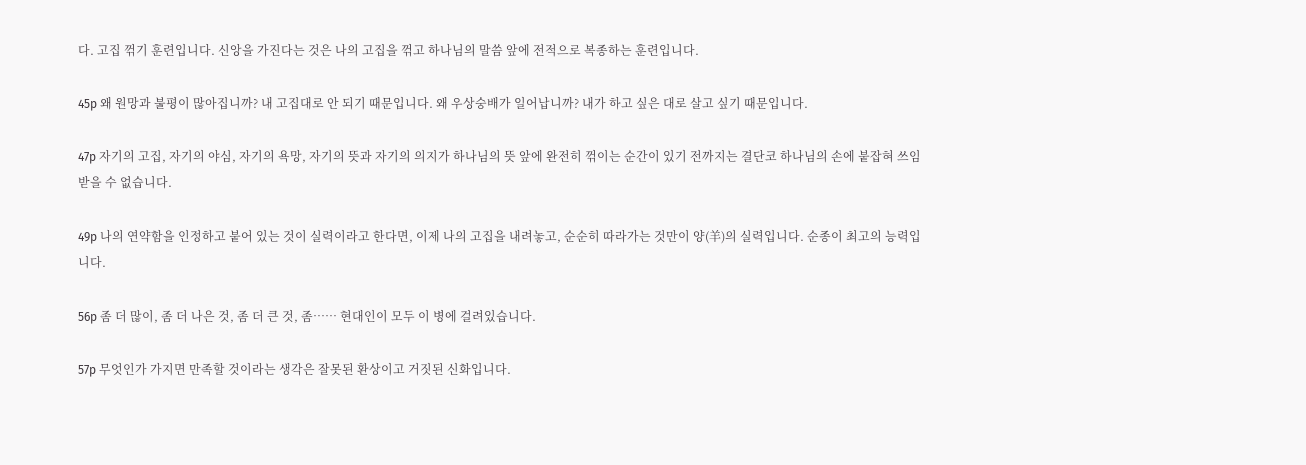다. 고집 꺾기 훈련입니다. 신앙을 가진다는 것은 나의 고집을 꺾고 하나님의 말씀 앞에 전적으로 복종하는 훈련입니다.

45p 왜 원망과 불평이 많아집니까? 내 고집대로 안 되기 때문입니다. 왜 우상숭배가 일어납니까? 내가 하고 싶은 대로 살고 싶기 때문입니다.

47p 자기의 고집, 자기의 야심, 자기의 욕망, 자기의 뜻과 자기의 의지가 하나님의 뜻 앞에 완전히 꺾이는 순간이 있기 전까지는 결단코 하나님의 손에 붙잡혀 쓰임받을 수 없습니다.

49p 나의 연약함을 인정하고 붙어 있는 것이 실력이라고 한다면, 이제 나의 고집을 내려놓고, 순순히 따라가는 것만이 양(羊)의 실력입니다. 순종이 최고의 능력입니다.

56p 좀 더 많이, 좀 더 나은 것, 좀 더 큰 것, 좀…… 현대인이 모두 이 병에 걸려있습니다.

57p 무엇인가 가지면 만족할 것이라는 생각은 잘못된 환상이고 거짓된 신화입니다.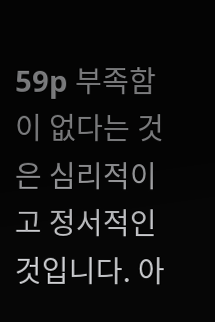59p 부족함이 없다는 것은 심리적이고 정서적인 것입니다. 아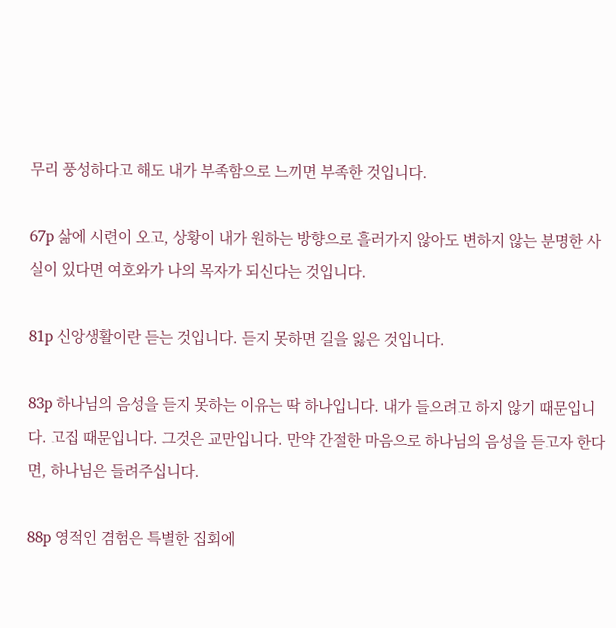무리 풍성하다고 해도 내가 부족함으로 느끼면 부족한 것입니다.

67p 삶에 시련이 오고, 상황이 내가 원하는 방향으로 흘러가지 않아도 변하지 않는 분명한 사실이 있다면 여호와가 나의 목자가 되신다는 것입니다.

81p 신앙생활이란 듣는 것입니다. 듣지 못하면 길을 잃은 것입니다.

83p 하나님의 음성을 듣지 못하는 이유는 딱 하나입니다. 내가 들으려고 하지 않기 때문입니다. 고집 때문입니다. 그것은 교만입니다. 만약 간절한 마음으로 하나님의 음성을 듣고자 한다면, 하나님은 들려주십니다.

88p 영적인 겸험은 특별한 집회에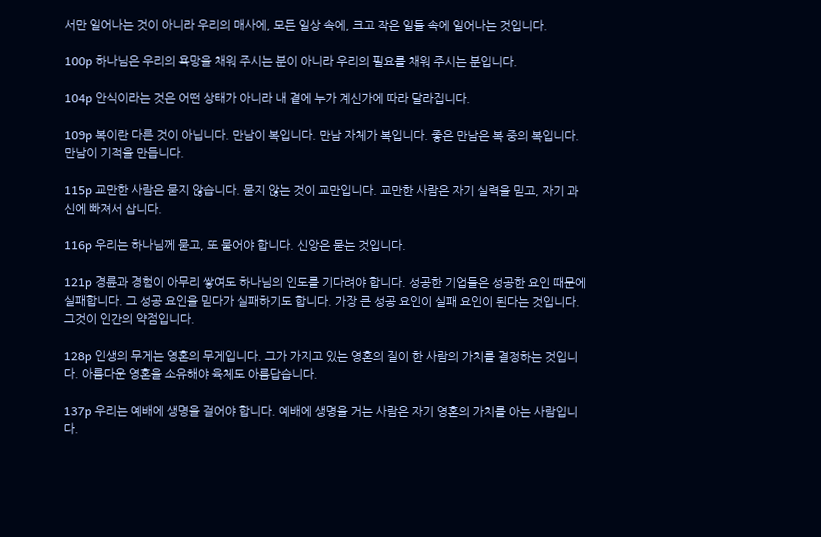서만 일어나는 것이 아니라 우리의 매사에, 모든 일상 속에, 크고 작은 일들 속에 일어나는 것입니다.

100p 하나님은 우리의 욕망을 채워 주시는 분이 아니라 우리의 필요를 채워 주시는 분입니다.

104p 안식이라는 것은 어떤 상태가 아니라 내 곁에 누가 계신가에 따라 달라집니다.

109p 복이란 다른 것이 아닙니다. 만남이 복입니다. 만남 자체가 복입니다. 좋은 만남은 복 중의 복입니다. 만남이 기적을 만듭니다.

115p 교만한 사람은 묻지 않습니다. 묻지 않는 것이 교만입니다. 교만한 사람은 자기 실력을 믿고, 자기 과신에 빠져서 삽니다.

116p 우리는 하나님께 묻고, 또 물어야 합니다. 신앙은 묻는 것입니다.

121p 경륜과 경험이 아무리 쌓여도 하나님의 인도를 기다려야 합니다. 성공한 기업들은 성공한 요인 때문에 실패합니다. 그 성공 요인을 믿다가 실패하기도 합니다. 가장 큰 성공 요인이 실패 요인이 된다는 것입니다. 그것이 인간의 약점입니다.

128p 인생의 무게는 영혼의 무게입니다. 그가 가지고 있는 영혼의 질이 한 사람의 가치를 결정하는 것입니다. 아름다운 영혼을 소유해야 육체도 아름답습니다.

137p 우리는 예배에 생명을 걸어야 합니다. 예배에 생명을 거는 사람은 자기 영혼의 가치를 아는 사람입니다.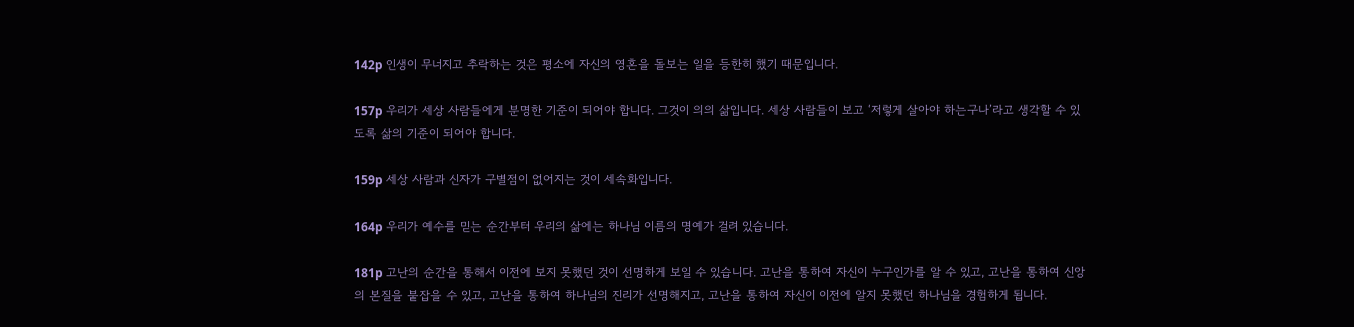142p 인생이 무너지고 추락하는 것은 평소에 자신의 영혼을 돌보는 일을 등한히 했기 때문입니다.

157p 우리가 세상 사람들에게 분명한 기준이 되어야 합니다. 그것이 의의 삶입니다. 세상 사람들이 보고 ‘저렇게 살아야 하는구나’라고 생각할 수 있도록 삶의 기준이 되어야 합니다.

159p 세상 사람과 신자가 구별점이 없어지는 것이 세속화입니다.

164p 우리가 예수를 믿는 순간부터 우리의 삶에는 하나님 이름의 명예가 걸려 있습니다.

181p 고난의 순간을 통해서 이전에 보지 못했던 것이 선명하게 보일 수 있습니다. 고난을 통하여 자신이 누구인가를 알 수 있고, 고난을 통하여 신앙의 본질을 붙잡을 수 있고, 고난을 통하여 하나님의 진리가 선명해지고, 고난을 통하여 자신이 이전에 알지 못했던 하나님을 경험하게 됩니다.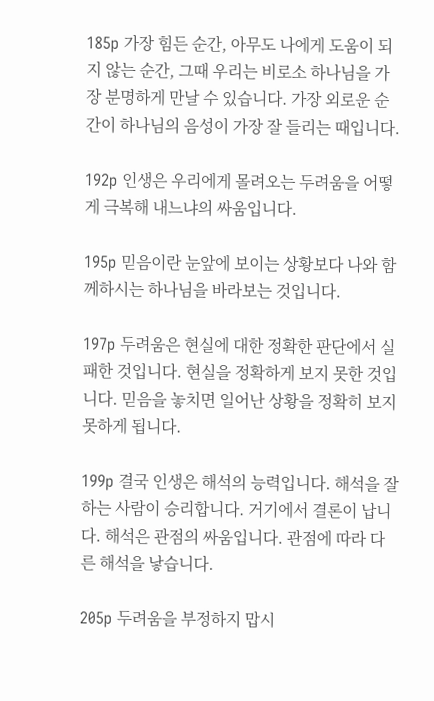185p 가장 힘든 순간, 아무도 나에게 도움이 되지 않는 순간, 그때 우리는 비로소 하나님을 가장 분명하게 만날 수 있습니다. 가장 외로운 순간이 하나님의 음성이 가장 잘 들리는 때입니다.

192p 인생은 우리에게 몰려오는 두려움을 어떻게 극복해 내느냐의 싸움입니다.

195p 믿음이란 눈앞에 보이는 상황보다 나와 함께하시는 하나님을 바라보는 것입니다.

197p 두려움은 현실에 대한 정확한 판단에서 실패한 것입니다. 현실을 정확하게 보지 못한 것입니다. 믿음을 놓치면 일어난 상황을 정확히 보지 못하게 됩니다.

199p 결국 인생은 해석의 능력입니다. 해석을 잘하는 사람이 승리합니다. 거기에서 결론이 납니다. 해석은 관점의 싸움입니다. 관점에 따라 다른 해석을 낳습니다.

205p 두려움을 부정하지 맙시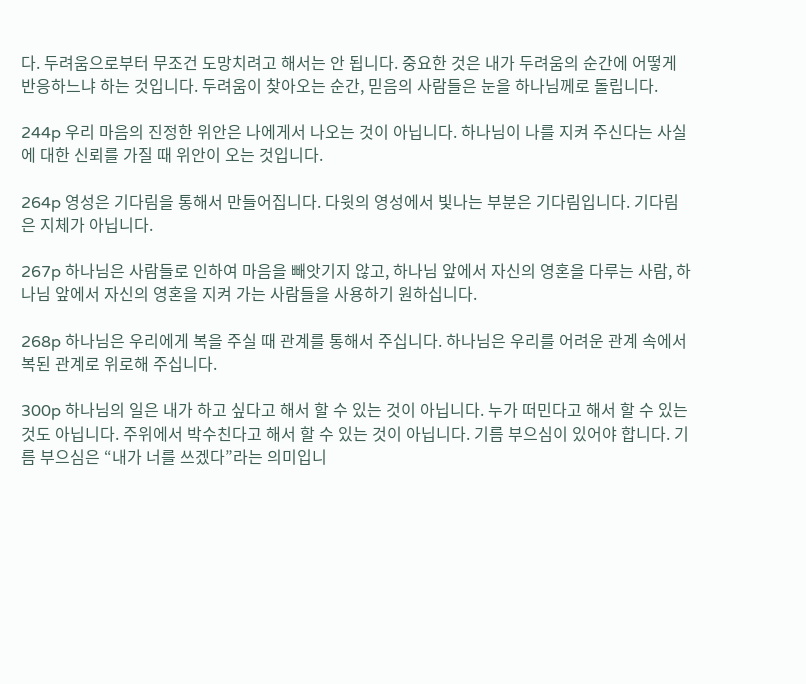다. 두려움으로부터 무조건 도망치려고 해서는 안 됩니다. 중요한 것은 내가 두려움의 순간에 어떻게 반응하느냐 하는 것입니다. 두려움이 찾아오는 순간, 믿음의 사람들은 눈을 하나님께로 돌립니다.

244p 우리 마음의 진정한 위안은 나에게서 나오는 것이 아닙니다. 하나님이 나를 지켜 주신다는 사실에 대한 신뢰를 가질 때 위안이 오는 것입니다.

264p 영성은 기다림을 통해서 만들어집니다. 다윗의 영성에서 빛나는 부분은 기다림입니다. 기다림은 지체가 아닙니다.

267p 하나님은 사람들로 인하여 마음을 빼앗기지 않고, 하나님 앞에서 자신의 영혼을 다루는 사람, 하나님 앞에서 자신의 영혼을 지켜 가는 사람들을 사용하기 원하십니다.

268p 하나님은 우리에게 복을 주실 때 관계를 통해서 주십니다. 하나님은 우리를 어려운 관계 속에서 복된 관계로 위로해 주십니다.

300p 하나님의 일은 내가 하고 싶다고 해서 할 수 있는 것이 아닙니다. 누가 떠민다고 해서 할 수 있는 것도 아닙니다. 주위에서 박수친다고 해서 할 수 있는 것이 아닙니다. 기름 부으심이 있어야 합니다. 기름 부으심은 “내가 너를 쓰겠다”라는 의미입니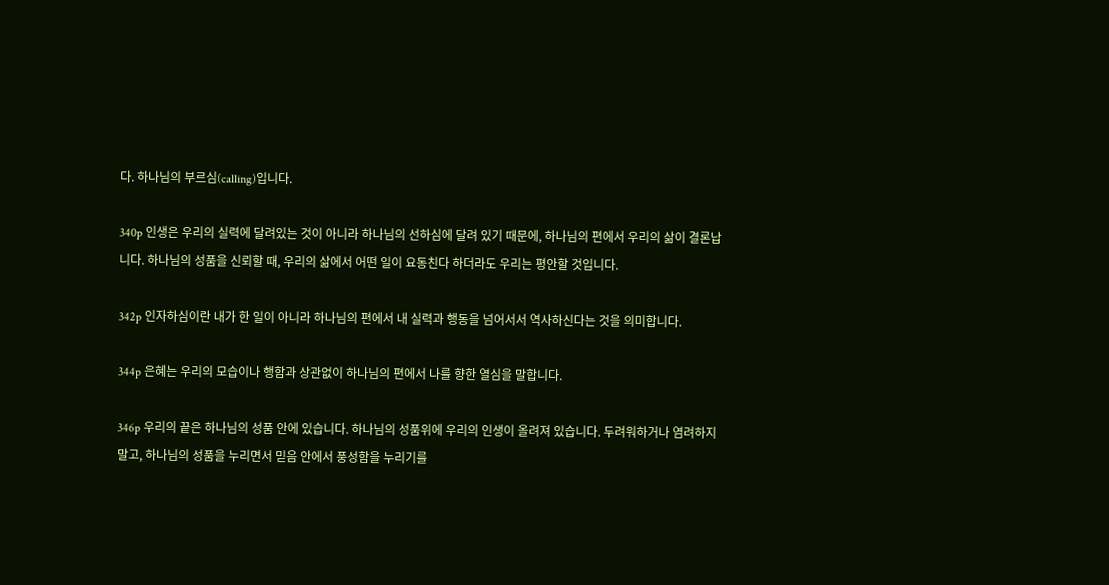다. 하나님의 부르심(calling)입니다.

340p 인생은 우리의 실력에 달려있는 것이 아니라 하나님의 선하심에 달려 있기 때문에, 하나님의 편에서 우리의 삶이 결론납니다. 하나님의 성품을 신뢰할 때, 우리의 삶에서 어떤 일이 요동친다 하더라도 우리는 평안할 것입니다.

342p 인자하심이란 내가 한 일이 아니라 하나님의 편에서 내 실력과 행동을 넘어서서 역사하신다는 것을 의미합니다.

344p 은혜는 우리의 모습이나 행함과 상관없이 하나님의 편에서 나를 향한 열심을 말합니다.

346p 우리의 끝은 하나님의 성품 안에 있습니다. 하나님의 성품위에 우리의 인생이 올려져 있습니다. 두려워하거나 염려하지 말고, 하나님의 성품을 누리면서 믿음 안에서 풍성함을 누리기를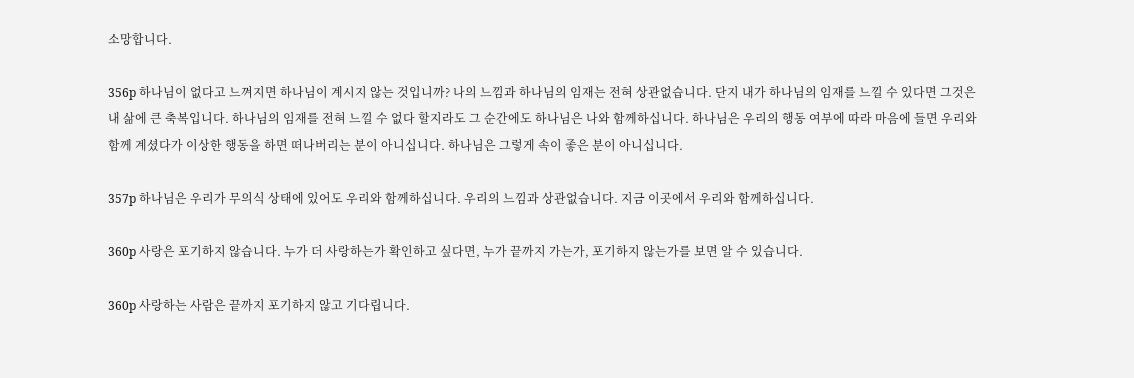소망합니다.

356p 하나님이 없다고 느껴지면 하나님이 계시지 않는 것입니까? 나의 느낌과 하나님의 임재는 전혀 상관없습니다. 단지 내가 하나님의 임재를 느낄 수 있다면 그것은 내 삶에 큰 축복입니다. 하나님의 임재를 전혀 느낄 수 없다 할지라도 그 순간에도 하나님은 나와 함께하십니다. 하나님은 우리의 행동 여부에 따라 마음에 들면 우리와 함께 계셨다가 이상한 행동을 하면 떠나버리는 분이 아니십니다. 하나님은 그렇게 속이 좋은 분이 아니십니다.

357p 하나님은 우리가 무의식 상태에 있어도 우리와 함께하십니다. 우리의 느낌과 상관없습니다. 지금 이곳에서 우리와 함께하십니다.

360p 사랑은 포기하지 않습니다. 누가 더 사랑하는가 확인하고 싶다면, 누가 끝까지 가는가, 포기하지 않는가를 보면 알 수 있습니다.

360p 사랑하는 사람은 끝까지 포기하지 않고 기다립니다.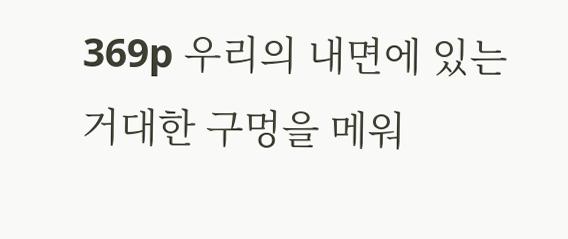369p 우리의 내면에 있는 거대한 구멍을 메워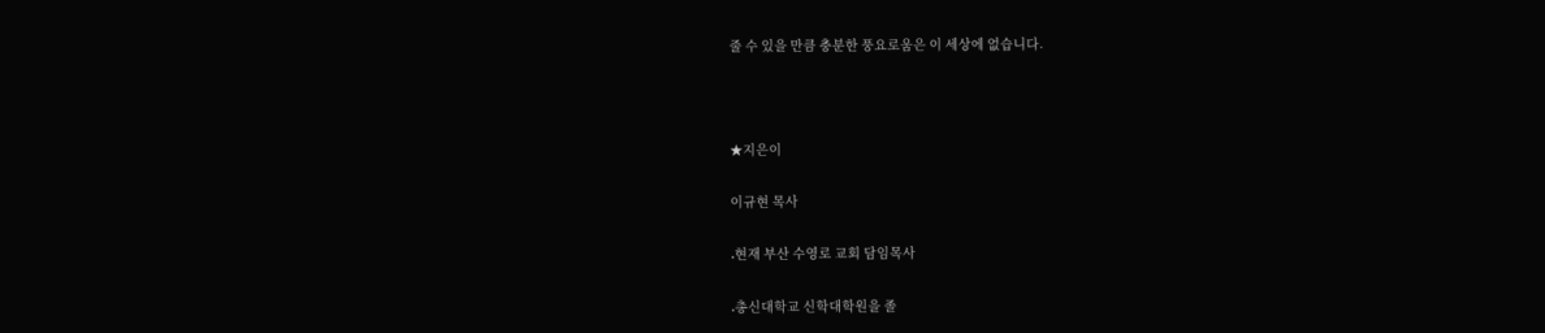줄 수 있을 만큼 충분한 풍요로움은 이 세상에 없습니다.



★지은이

이규현 목사

․현재 부산 수영로 교회 담임목사

․총신대학교 신학대학원을 졸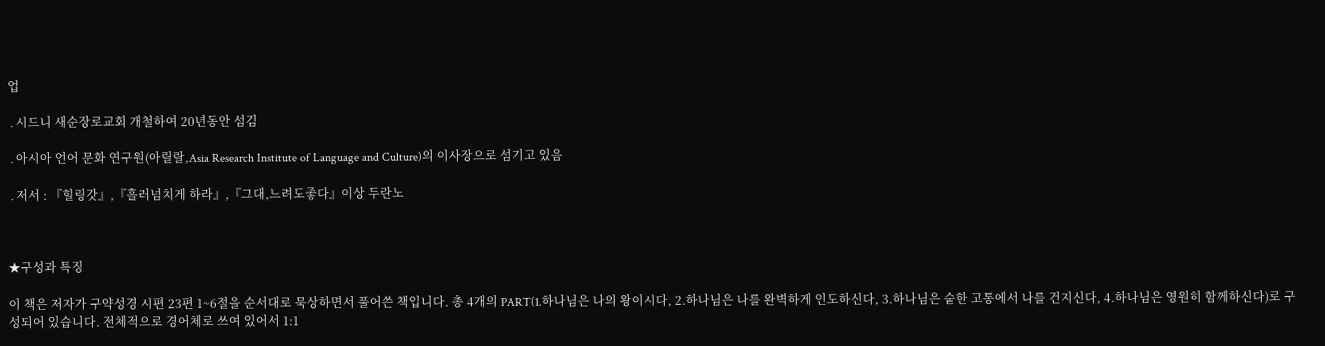업

․시드니 새순장로교회 개철하여 20년동안 섬김

․아시아 언어 문화 연구원(아릴랄,Asia Research Institute of Language and Culture)의 이사장으로 섬기고 있음

․저서 : 『힐링갓』,『흘러넘치게 하라』,『그대,느려도좋다』이상 두란노



★구성과 특징

이 책은 저자가 구약성경 시편 23편 1~6절을 순서대로 묵상하면서 풀어쓴 책입니다. 총 4개의 PART(1.하나님은 나의 왕이시다, 2.하나님은 나를 완벽하게 인도하신다, 3.하나님은 숱한 고통에서 나를 건지신다, 4.하나님은 영원히 함께하신다)로 구성되어 있습니다. 전체적으로 경어체로 쓰여 있어서 1:1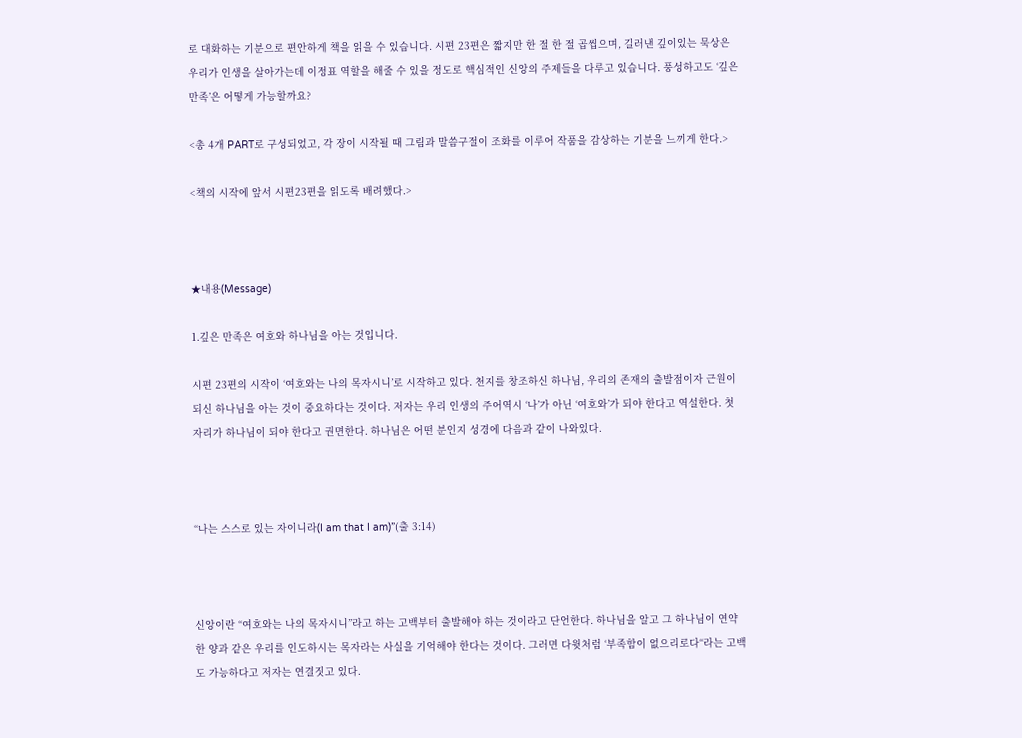로 대화하는 기분으로 편안하게 책을 읽을 수 있습니다. 시편 23편은 짧지만 한 절 한 절 곱씹으며, 길러낸 깊이있는 묵상은 우리가 인생을 살아가는데 이정표 역할을 해줄 수 있을 정도로 핵심적인 신앙의 주제들을 다루고 있습니다. 풍성하고도 ‘깊은 만족’은 어떻게 가능할까요?

<총 4개 PART로 구성되었고, 각 장이 시작될 때 그림과 말씀구절이 조화를 이루어 작품을 감상하는 기분을 느끼게 한다.>

<책의 시작에 앞서 시편23편을 읽도록 배려했다.>



★내용(Message)

1.깊은 만족은 여호와 하나님을 아는 것입니다.

시편 23편의 시작이 ‘여호와는 나의 목자시니’로 시작하고 있다. 천지를 창조하신 하나님, 우리의 존재의 출발점이자 근원이 되신 하나님을 아는 것이 중요하다는 것이다. 저자는 우리 인생의 주어역시 ‘나’가 아닌 ‘여호와’가 되야 한다고 역설한다. 첫 자리가 하나님이 되야 한다고 권면한다. 하나님은 어떤 분인지 성경에 다음과 같이 나와있다.



“나는 스스로 있는 자이니라(I am that I am)”(출 3:14)



신앙이란 “여호와는 나의 목자시니”라고 하는 고백부터 출발해야 하는 것이라고 단언한다. 하나님을 알고 그 하나님이 연약한 양과 같은 우리를 인도하시는 목자라는 사실을 기억해야 한다는 것이다. 그러면 다윗처럼 ‘부족함이 없으리로다“라는 고백도 가능하다고 저자는 연결짓고 있다.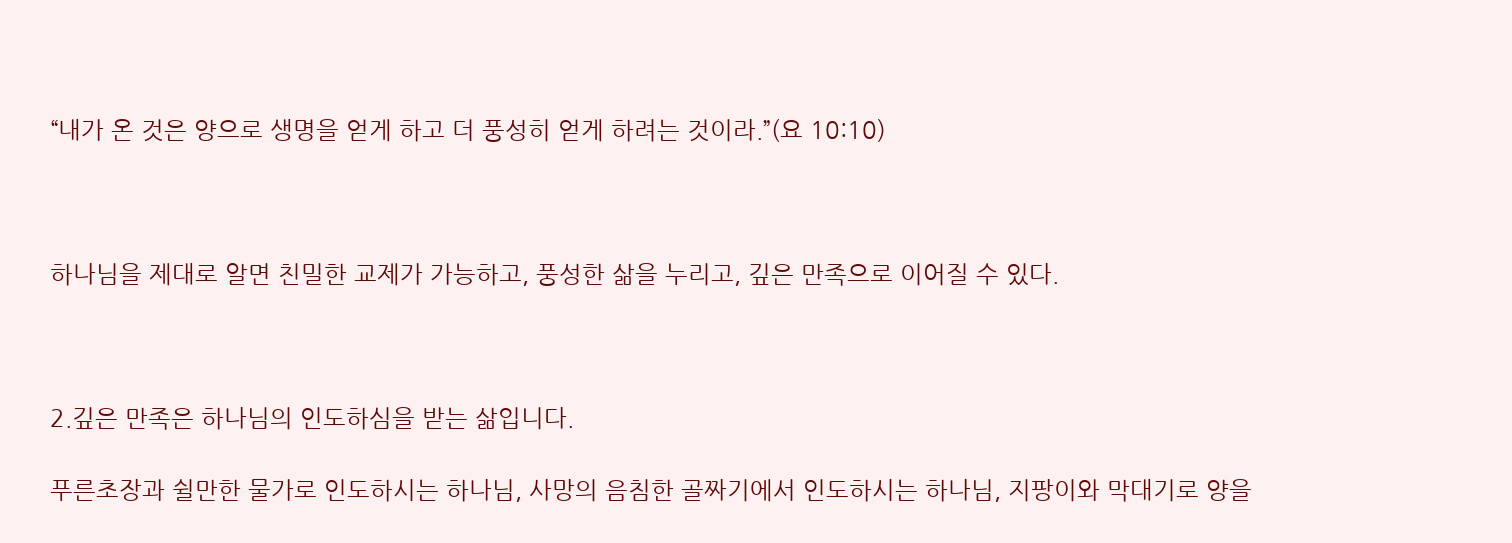“내가 온 것은 양으로 생명을 얻게 하고 더 풍성히 얻게 하려는 것이라.”(요 10:10)



하나님을 제대로 알면 친밀한 교제가 가능하고, 풍성한 삶을 누리고, 깊은 만족으로 이어질 수 있다.



2.깊은 만족은 하나님의 인도하심을 받는 삶입니다.

푸른초장과 쉴만한 물가로 인도하시는 하나님, 사망의 음침한 골짜기에서 인도하시는 하나님, 지팡이와 막대기로 양을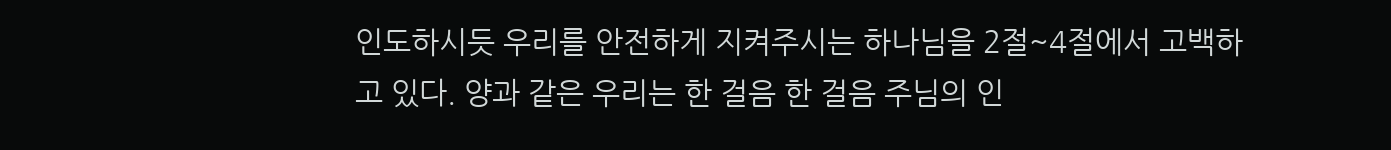인도하시듯 우리를 안전하게 지켜주시는 하나님을 2절~4절에서 고백하고 있다. 양과 같은 우리는 한 걸음 한 걸음 주님의 인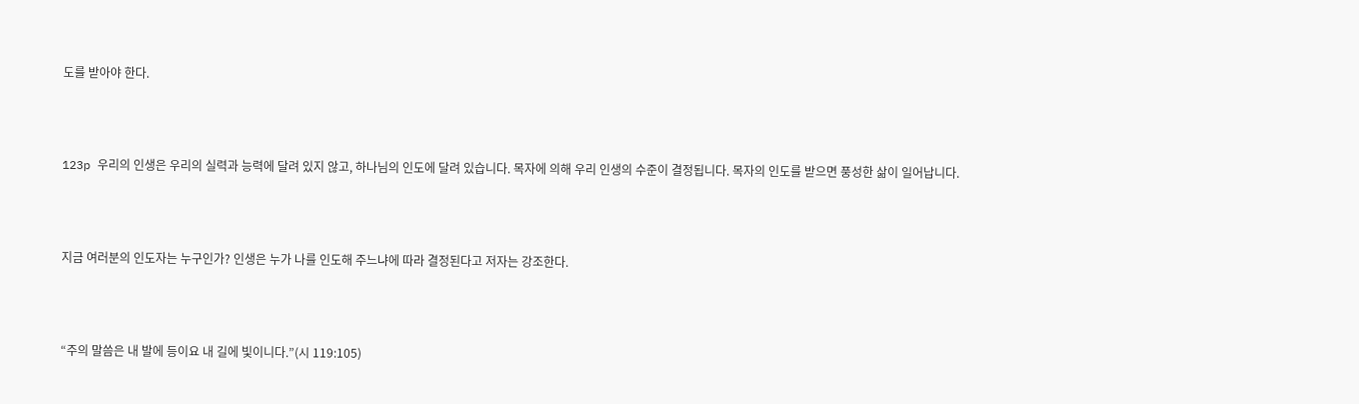도를 받아야 한다.



123p 우리의 인생은 우리의 실력과 능력에 달려 있지 않고, 하나님의 인도에 달려 있습니다. 목자에 의해 우리 인생의 수준이 결정됩니다. 목자의 인도를 받으면 풍성한 삶이 일어납니다.



지금 여러분의 인도자는 누구인가? 인생은 누가 나를 인도해 주느냐에 따라 결정된다고 저자는 강조한다.



“주의 말씀은 내 발에 등이요 내 길에 빛이니다.”(시 119:105)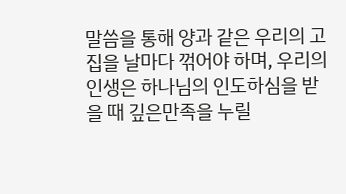말씀을 통해 양과 같은 우리의 고집을 날마다 꺾어야 하며, 우리의 인생은 하나님의 인도하심을 받을 때 깊은만족을 누릴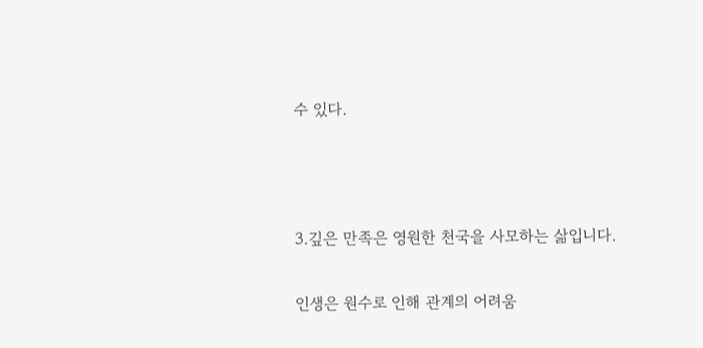수 있다.



3.깊은 만족은 영원한 천국을 사모하는 삶입니다.

인생은 원수로 인해 관계의 어려움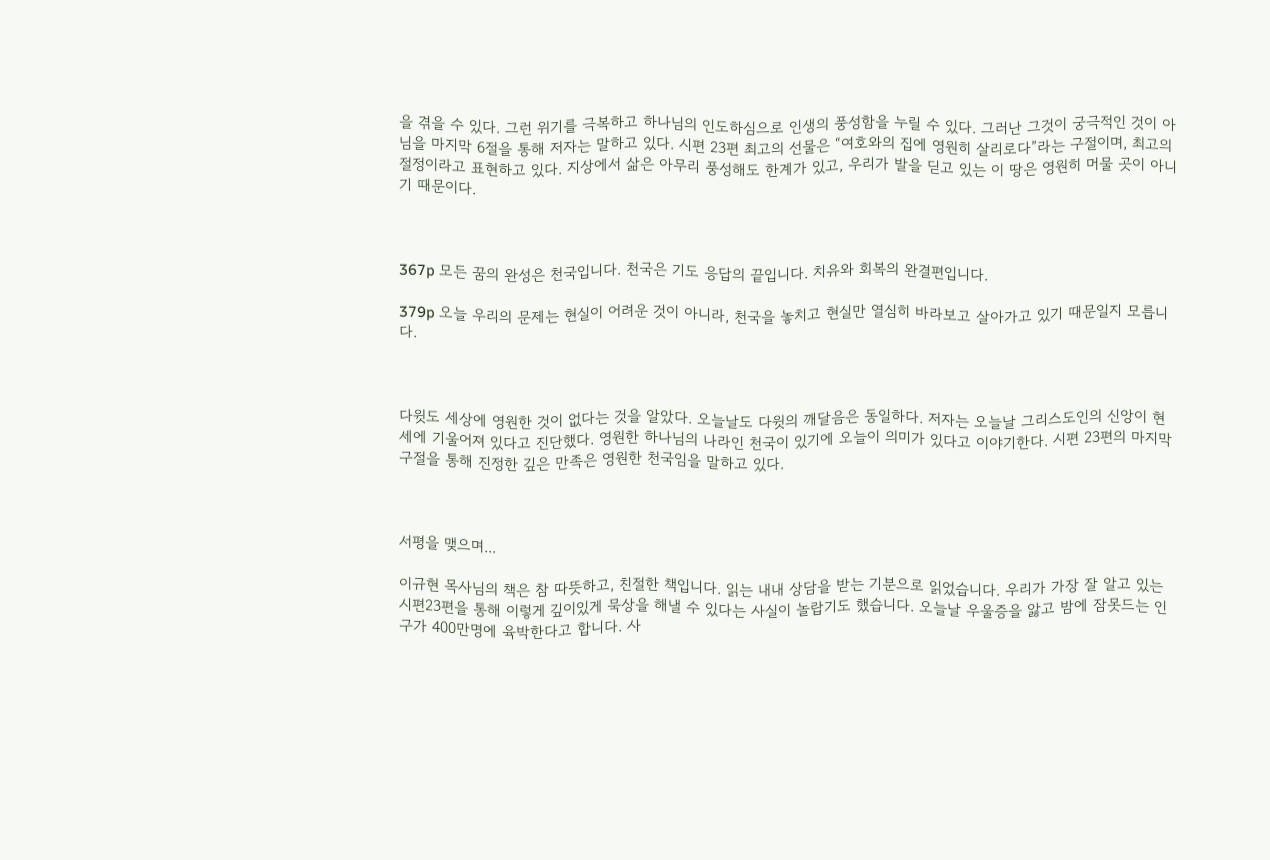을 겪을 수 있다. 그런 위기를 극복하고 하나님의 인도하심으로 인생의 풍성함을 누릴 수 있다. 그러난 그것이 궁극적인 것이 아님을 마지막 6절을 통해 저자는 말하고 있다. 시편 23편 최고의 선물은 “여호와의 집에 영원히 살리로다”라는 구절이며, 최고의 절정이라고 표현하고 있다. 지상에서 삶은 아무리 풍성해도 한계가 있고, 우리가 발을 딛고 있는 이 땅은 영원히 머물 곳이 아니기 때문이다.



367p 모든 꿈의 완성은 천국입니다. 천국은 기도 응답의 끝입니다. 치유와 회복의 완결편입니다.

379p 오늘 우리의 문제는 현실이 어려운 것이 아니라, 천국을 놓치고 현실만 열심히 바라보고 살아가고 있기 때문일지 모릅니다.



다윗도 세상에 영원한 것이 없다는 것을 알았다. 오늘날도 다윗의 깨달음은 동일하다. 저자는 오늘날 그리스도인의 신앙이 현세에 기울어져 있다고 진단했다. 영원한 하나님의 나라인 천국이 있기에 오늘이 의미가 있다고 이야기한다. 시편 23편의 마지막 구절을 통해 진정한 깊은 만족은 영원한 천국임을 말하고 있다.



서평을 맺으며...

이규현 목사님의 책은 참 따뜻하고, 친절한 책입니다. 읽는 내내 상담을 받는 기분으로 읽었습니다. 우리가 가장 잘 알고 있는 시편23편을 통해 이렇게 깊이있게 묵상을 해낼 수 있다는 사실이 놀랍기도 했습니다. 오늘날 우울증을 앓고 밤에 잠못드는 인구가 400만명에 육박한다고 합니다. 사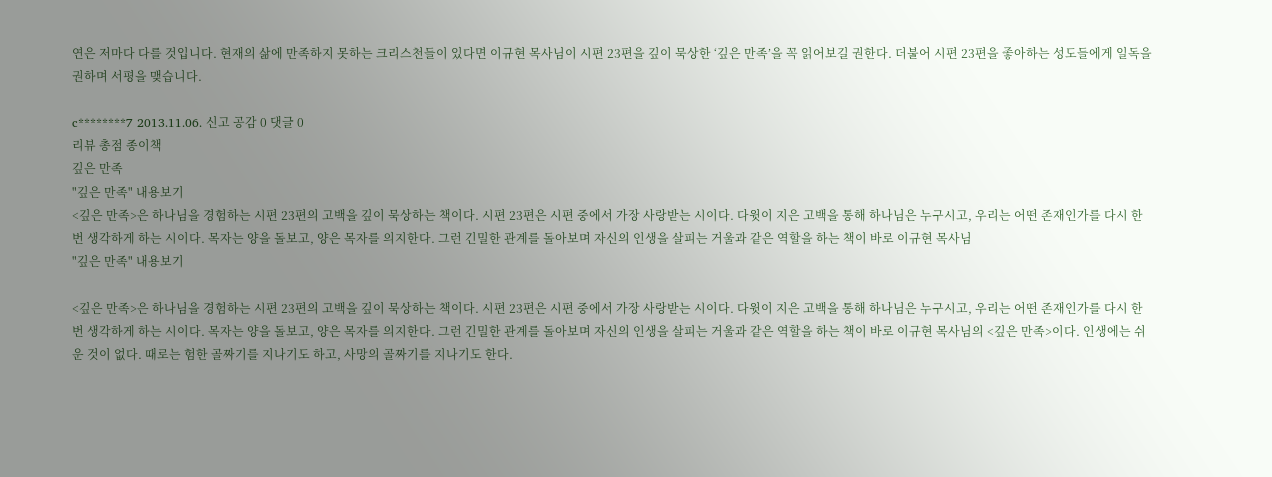연은 저마다 다를 것입니다. 현재의 삶에 만족하지 못하는 크리스천들이 있다면 이규현 목사님이 시편 23편을 깊이 묵상한 ‘깊은 만족’을 꼭 읽어보길 권한다. 더불어 시편 23편을 좋아하는 성도들에게 일독을 권하며 서평을 맺습니다.

c********7 2013.11.06. 신고 공감 0 댓글 0
리뷰 총점 종이책
깊은 만족
"깊은 만족" 내용보기
<깊은 만족>은 하나님을 경험하는 시편 23편의 고백을 깊이 묵상하는 책이다. 시편 23편은 시편 중에서 가장 사랑받는 시이다. 다윗이 지은 고백을 통해 하나님은 누구시고, 우리는 어떤 존재인가를 다시 한 번 생각하게 하는 시이다. 목자는 양을 돌보고, 양은 목자를 의지한다. 그런 긴밀한 관계를 돌아보며 자신의 인생을 살피는 거울과 같은 역할을 하는 책이 바로 이규현 목사님
"깊은 만족" 내용보기

<깊은 만족>은 하나님을 경험하는 시편 23편의 고백을 깊이 묵상하는 책이다. 시편 23편은 시편 중에서 가장 사랑받는 시이다. 다윗이 지은 고백을 통해 하나님은 누구시고, 우리는 어떤 존재인가를 다시 한 번 생각하게 하는 시이다. 목자는 양을 돌보고, 양은 목자를 의지한다. 그런 긴밀한 관계를 돌아보며 자신의 인생을 살피는 거울과 같은 역할을 하는 책이 바로 이규현 목사님의 <깊은 만족>이다. 인생에는 쉬운 것이 없다. 때로는 험한 골짜기를 지나기도 하고, 사망의 골짜기를 지나기도 한다.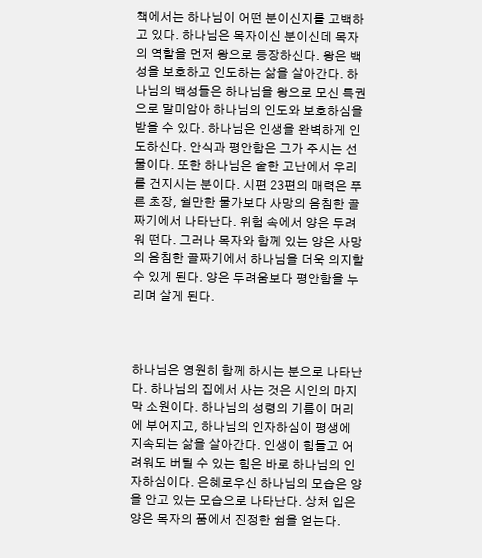책에서는 하나님이 어떤 분이신지를 고백하고 있다. 하나님은 목자이신 분이신데 목자의 역할을 먼저 왕으로 등장하신다. 왕은 백성을 보호하고 인도하는 삶을 살아간다. 하나님의 백성들은 하나님을 왕으로 모신 특권으로 말미암아 하나님의 인도와 보호하심을 받을 수 있다. 하나님은 인생을 완벽하게 인도하신다. 안식과 평안함은 그가 주시는 선물이다. 또한 하나님은 숱한 고난에서 우리를 건지시는 분이다. 시편 23편의 매력은 푸른 초장, 쉴만한 물가보다 사망의 음침한 골짜기에서 나타난다. 위험 속에서 양은 두려워 떤다. 그러나 목자와 함께 있는 양은 사망의 음침한 골짜기에서 하나님을 더욱 의지할 수 있게 된다. 양은 두려움보다 평안함을 누리며 살게 된다.



하나님은 영원히 함께 하시는 분으로 나타난다. 하나님의 집에서 사는 것은 시인의 마지막 소원이다. 하나님의 성령의 기름이 머리에 부어지고, 하나님의 인자하심이 평생에 지속되는 삶을 살아간다. 인생이 힘들고 어려워도 버틸 수 있는 힘은 바로 하나님의 인자하심이다. 은혜로우신 하나님의 모습은 양을 안고 있는 모습으로 나타난다. 상처 입은 양은 목자의 품에서 진정한 쉼을 얻는다.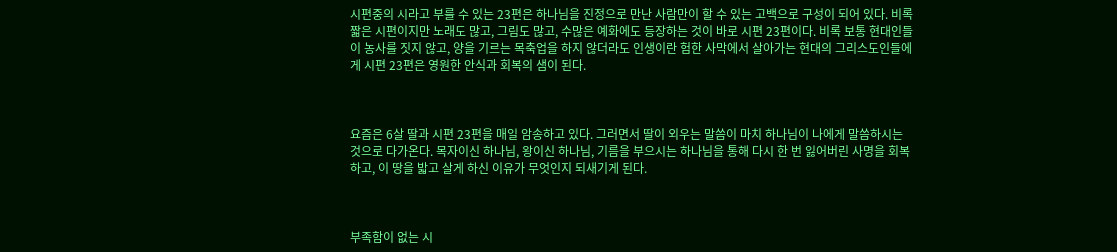시편중의 시라고 부를 수 있는 23편은 하나님을 진정으로 만난 사람만이 할 수 있는 고백으로 구성이 되어 있다. 비록 짧은 시편이지만 노래도 많고, 그림도 많고, 수많은 예화에도 등장하는 것이 바로 시편 23편이다. 비록 보통 현대인들이 농사를 짓지 않고, 양을 기르는 목축업을 하지 않더라도 인생이란 험한 사막에서 살아가는 현대의 그리스도인들에게 시편 23편은 영원한 안식과 회복의 샘이 된다.



요즘은 6살 딸과 시편 23편을 매일 암송하고 있다. 그러면서 딸이 외우는 말씀이 마치 하나님이 나에게 말씀하시는 것으로 다가온다. 목자이신 하나님, 왕이신 하나님, 기름을 부으시는 하나님을 통해 다시 한 번 잃어버린 사명을 회복하고, 이 땅을 밟고 살게 하신 이유가 무엇인지 되새기게 된다.



부족함이 없는 시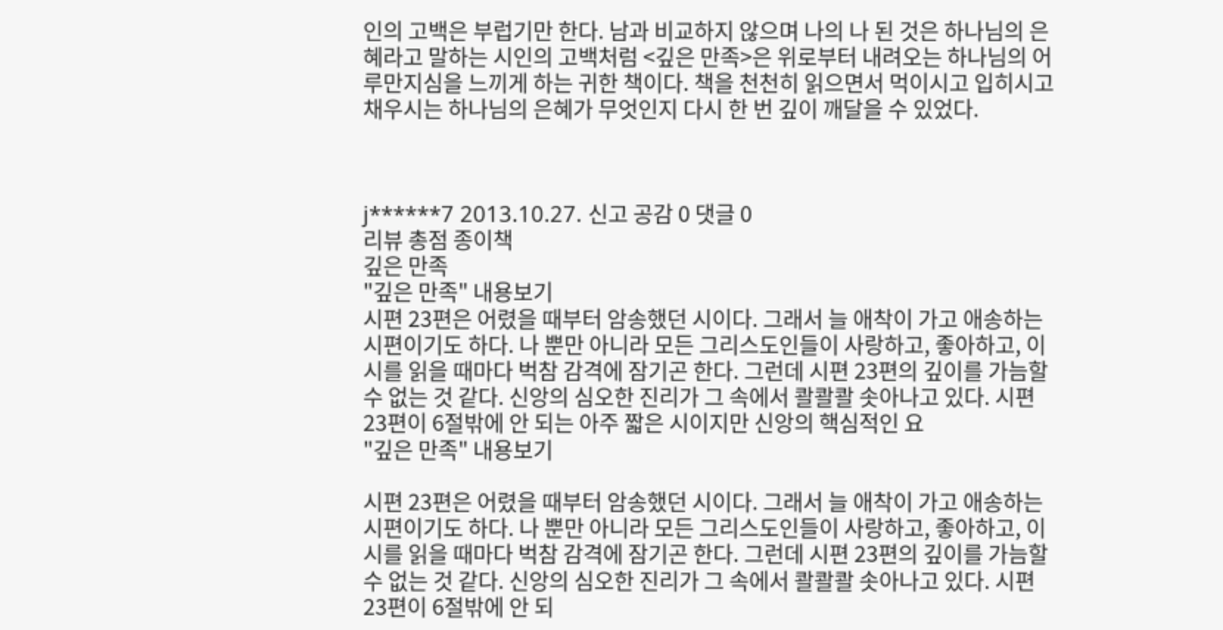인의 고백은 부럽기만 한다. 남과 비교하지 않으며 나의 나 된 것은 하나님의 은혜라고 말하는 시인의 고백처럼 <깊은 만족>은 위로부터 내려오는 하나님의 어루만지심을 느끼게 하는 귀한 책이다. 책을 천천히 읽으면서 먹이시고 입히시고 채우시는 하나님의 은혜가 무엇인지 다시 한 번 깊이 깨달을 수 있었다.



j******7 2013.10.27. 신고 공감 0 댓글 0
리뷰 총점 종이책
깊은 만족
"깊은 만족" 내용보기
시편 23편은 어렸을 때부터 암송했던 시이다. 그래서 늘 애착이 가고 애송하는 시편이기도 하다. 나 뿐만 아니라 모든 그리스도인들이 사랑하고, 좋아하고, 이 시를 읽을 때마다 벅참 감격에 잠기곤 한다. 그런데 시편 23편의 깊이를 가늠할 수 없는 것 같다. 신앙의 심오한 진리가 그 속에서 콸콸콸 솟아나고 있다. 시편 23편이 6절밖에 안 되는 아주 짧은 시이지만 신앙의 핵심적인 요
"깊은 만족" 내용보기

시편 23편은 어렸을 때부터 암송했던 시이다. 그래서 늘 애착이 가고 애송하는 시편이기도 하다. 나 뿐만 아니라 모든 그리스도인들이 사랑하고, 좋아하고, 이 시를 읽을 때마다 벅참 감격에 잠기곤 한다. 그런데 시편 23편의 깊이를 가늠할 수 없는 것 같다. 신앙의 심오한 진리가 그 속에서 콸콸콸 솟아나고 있다. 시편 23편이 6절밖에 안 되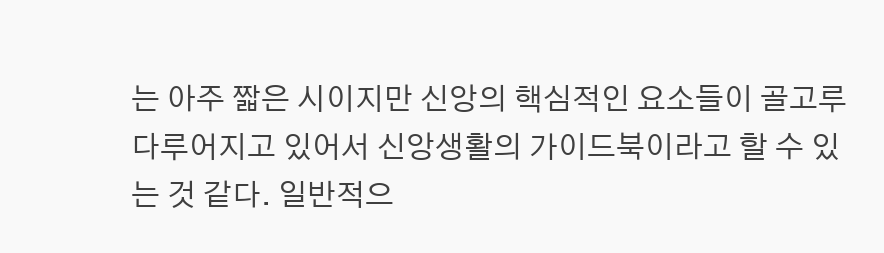는 아주 짧은 시이지만 신앙의 핵심적인 요소들이 골고루 다루어지고 있어서 신앙생활의 가이드북이라고 할 수 있는 것 같다. 일반적으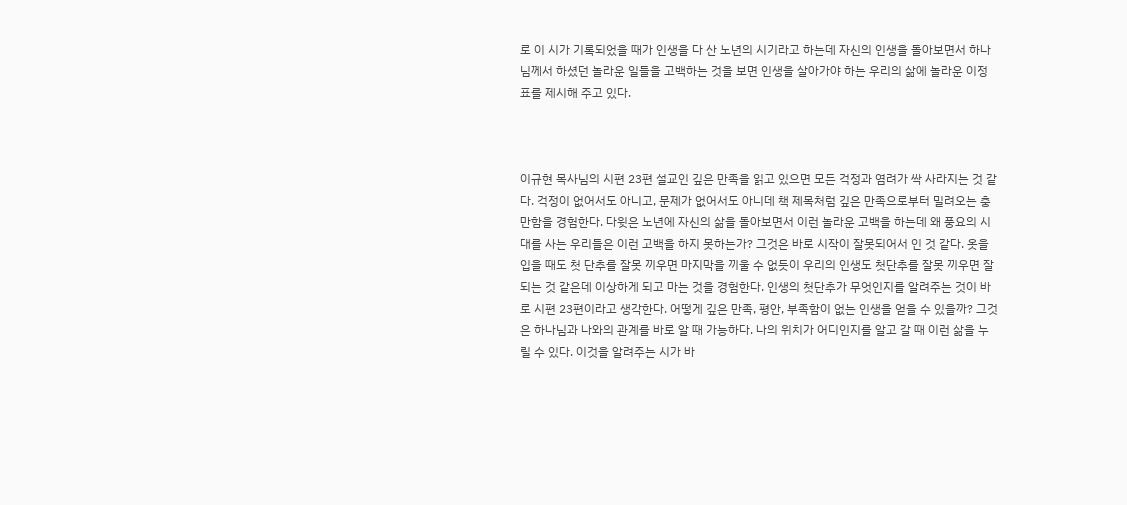로 이 시가 기록되었을 때가 인생을 다 산 노년의 시기라고 하는데 자신의 인생을 돌아보면서 하나님께서 하셨던 놀라운 일들을 고백하는 것을 보면 인생을 살아가야 하는 우리의 삶에 놀라운 이정표를 제시해 주고 있다.



이규현 목사님의 시편 23편 설교인 깊은 만족을 읽고 있으면 모든 걱정과 염려가 싹 사라지는 것 같다. 걱정이 없어서도 아니고, 문제가 없어서도 아니데 책 제목처럼 깊은 만족으로부터 밀려오는 충만함을 경험한다. 다윗은 노년에 자신의 삶을 돌아보면서 이런 놀라운 고백을 하는데 왜 풍요의 시대를 사는 우리들은 이런 고백을 하지 못하는가? 그것은 바로 시작이 잘못되어서 인 것 같다. 옷을 입을 때도 첫 단추를 잘못 끼우면 마지막을 끼울 수 없듯이 우리의 인생도 첫단추를 잘못 끼우면 잘되는 것 같은데 이상하게 되고 마는 것을 경험한다. 인생의 첫단추가 무엇인지를 알려주는 것이 바로 시편 23편이라고 생각한다. 어떻게 깊은 만족, 평안, 부족함이 없는 인생을 얻을 수 있을까? 그것은 하나님과 나와의 관계를 바로 알 때 가능하다. 나의 위치가 어디인지를 알고 갈 때 이런 삶을 누릴 수 있다. 이것을 알려주는 시가 바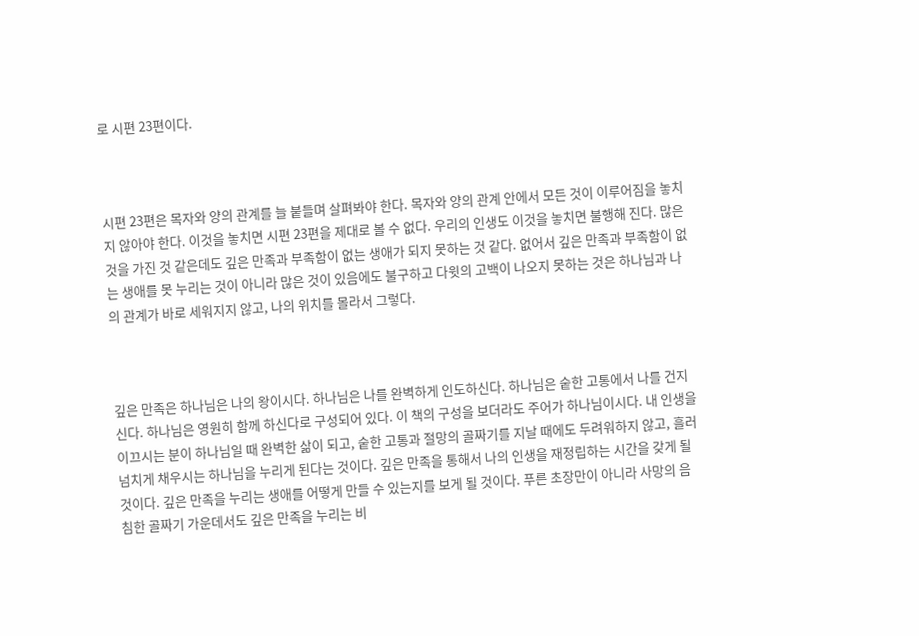로 시편 23편이다.



시편 23편은 목자와 양의 관계를 늘 붙들며 살펴봐야 한다. 목자와 양의 관계 안에서 모든 것이 이루어짐을 놓치지 않아야 한다. 이것을 놓치면 시편 23편을 제대로 볼 수 없다. 우리의 인생도 이것을 놓치면 불행해 진다. 많은 것을 가진 것 같은데도 깊은 만족과 부족함이 없는 생애가 되지 못하는 것 같다. 없어서 깊은 만족과 부족함이 없는 생애를 못 누리는 것이 아니라 많은 것이 있음에도 불구하고 다윗의 고백이 나오지 못하는 것은 하나님과 나의 관계가 바로 세워지지 않고, 나의 위치를 몰라서 그렇다.



깊은 만족은 하나님은 나의 왕이시다. 하나님은 나를 완벽하게 인도하신다. 하나님은 숱한 고통에서 나를 건지신다. 하나님은 영원히 함께 하신다로 구성되어 있다. 이 책의 구성을 보더라도 주어가 하나님이시다. 내 인생을 이끄시는 분이 하나님일 때 완벽한 삶이 되고, 숱한 고통과 절망의 골짜기를 지날 때에도 두려워하지 않고, 흘러 넘치게 채우시는 하나님을 누리게 된다는 것이다. 깊은 만족을 통해서 나의 인생을 재정립하는 시간을 갖게 될 것이다. 깊은 만족을 누리는 생애를 어떻게 만들 수 있는지를 보게 될 것이다. 푸른 초장만이 아니라 사망의 음침한 골짜기 가운데서도 깊은 만족을 누리는 비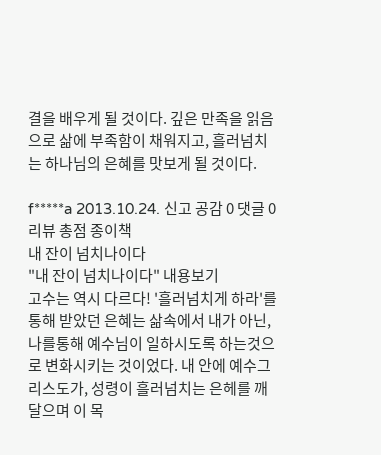결을 배우게 될 것이다. 깊은 만족을 읽음으로 삶에 부족함이 채워지고, 흘러넘치는 하나님의 은혜를 맛보게 될 것이다.

f*****a 2013.10.24. 신고 공감 0 댓글 0
리뷰 총점 종이책
내 잔이 넘치나이다
"내 잔이 넘치나이다" 내용보기
고수는 역시 다르다! '흘러넘치게 하라'를 통해 받았던 은혜는 삶속에서 내가 아닌, 나를통해 예수님이 일하시도록 하는것으로 변화시키는 것이었다. 내 안에 예수그리스도가, 성령이 흘러넘치는 은헤를 깨달으며 이 목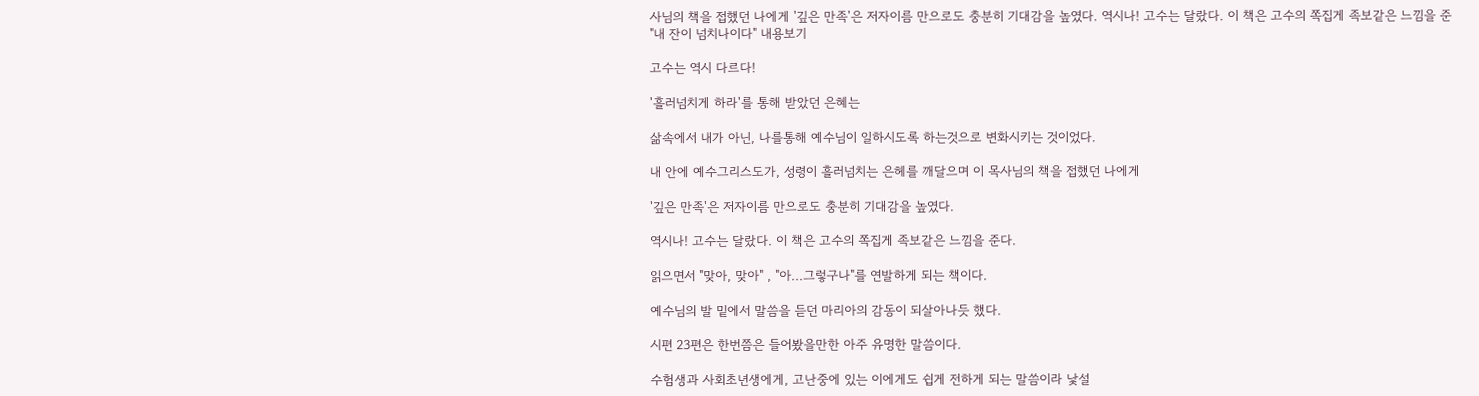사님의 책을 접했던 나에게 '깊은 만족'은 저자이름 만으로도 충분히 기대감을 높였다. 역시나! 고수는 달랐다. 이 책은 고수의 쪽집게 족보같은 느낌을 준
"내 잔이 넘치나이다" 내용보기

고수는 역시 다르다!

'흘러넘치게 하라'를 통해 받았던 은혜는

삶속에서 내가 아닌, 나를통해 예수님이 일하시도록 하는것으로 변화시키는 것이었다.

내 안에 예수그리스도가, 성령이 흘러넘치는 은헤를 깨달으며 이 목사님의 책을 접했던 나에게

'깊은 만족'은 저자이름 만으로도 충분히 기대감을 높였다.

역시나! 고수는 달랐다. 이 책은 고수의 쪽집게 족보같은 느낌을 준다.

읽으면서 "맞아, 맞아" , "아...그렇구나"를 연발하게 되는 책이다.

예수님의 발 밑에서 말씀을 듣던 마리아의 감동이 되살아나듯 했다.

시편 23편은 한번쯤은 들어봤을만한 아주 유명한 말씀이다.

수험생과 사회초년생에게, 고난중에 있는 이에게도 쉽게 전하게 되는 말씀이라 낯설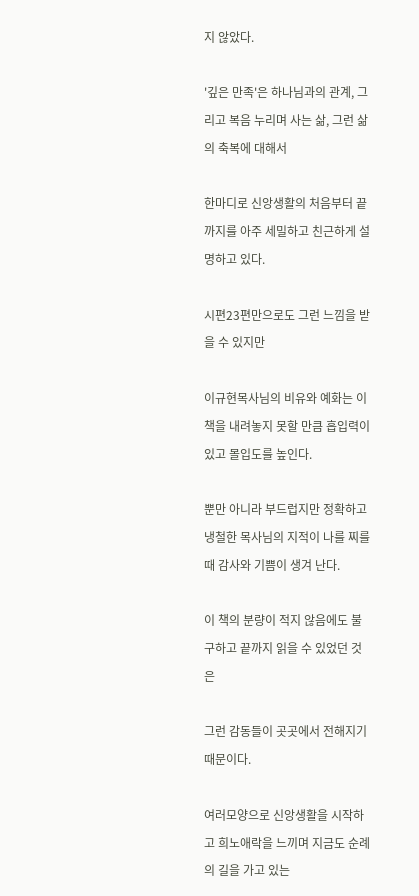지 않았다.

'깊은 만족'은 하나님과의 관계, 그리고 복음 누리며 사는 삶, 그런 삶의 축복에 대해서

한마디로 신앙생활의 처음부터 끝까지를 아주 세밀하고 친근하게 설명하고 있다.

시편23편만으로도 그런 느낌을 받을 수 있지만

이규현목사님의 비유와 예화는 이 책을 내려놓지 못할 만큼 흡입력이 있고 몰입도를 높인다.

뿐만 아니라 부드럽지만 정확하고 냉철한 목사님의 지적이 나를 찌를때 감사와 기쁨이 생겨 난다.

이 책의 분량이 적지 않음에도 불구하고 끝까지 읽을 수 있었던 것은

그런 감동들이 곳곳에서 전해지기 때문이다.

여러모양으로 신앙생활을 시작하고 희노애락을 느끼며 지금도 순례의 길을 가고 있는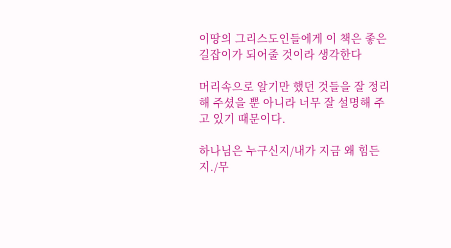이땅의 그리스도인들에게 이 책은 좋은 길잡이가 되어줄 것이라 생각한다

머리속으로 알기만 했던 것들을 잘 정리해 주셨을 뿐 아니라 너무 잘 설명해 주고 있기 때문이다.

하나님은 누구신지/내가 지금 왜 힘든지./무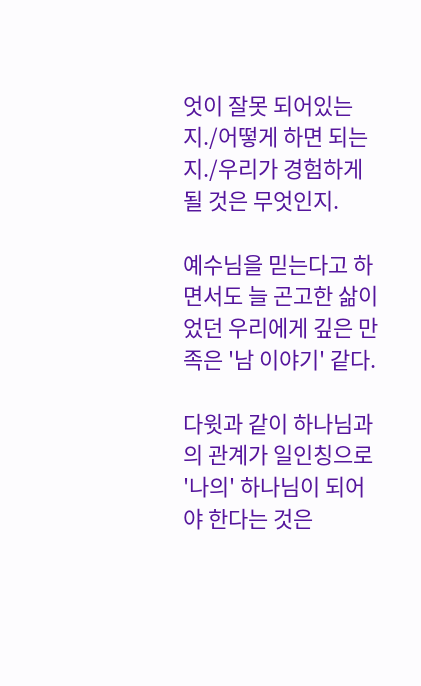엇이 잘못 되어있는지./어떻게 하면 되는지./우리가 경험하게 될 것은 무엇인지.

예수님을 믿는다고 하면서도 늘 곤고한 삶이었던 우리에게 깊은 만족은 '남 이야기' 같다.

다윗과 같이 하나님과의 관계가 일인칭으로 '나의' 하나님이 되어야 한다는 것은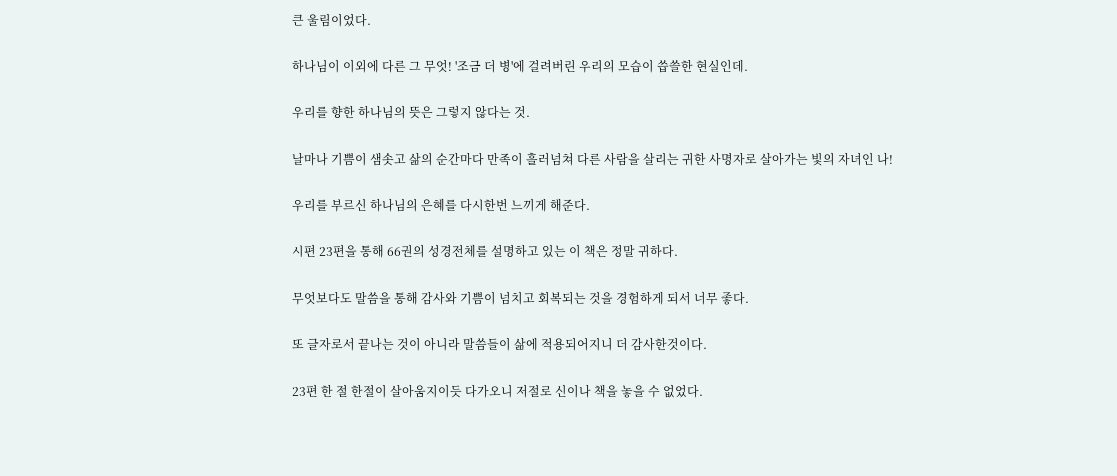큰 울림이었다.

하나님이 이외에 다른 그 무엇! '조금 더 병'에 걸려버린 우리의 모습이 씁쓸한 현실인데.

우리를 향한 하나님의 뜻은 그렇지 않다는 것.

날마나 기쁨이 샘솟고 삶의 순간마다 만족이 흘러넘쳐 다른 사람을 살리는 귀한 사명자로 살아가는 빛의 자녀인 나!

우리를 부르신 하나님의 은혜를 다시한번 느끼게 해준다.

시편 23편을 통해 66권의 성경전체를 설명하고 있는 이 책은 정말 귀하다.

무엇보다도 말씀을 통해 감사와 기쁨이 넘치고 회복되는 것을 경험하게 되서 너무 좋다.

또 글자로서 끝나는 것이 아니라 말씀들이 삶에 적용되어지니 더 감사한것이다.

23편 한 절 한절이 살아움지이듯 다가오니 저절로 신이나 책을 놓을 수 없었다.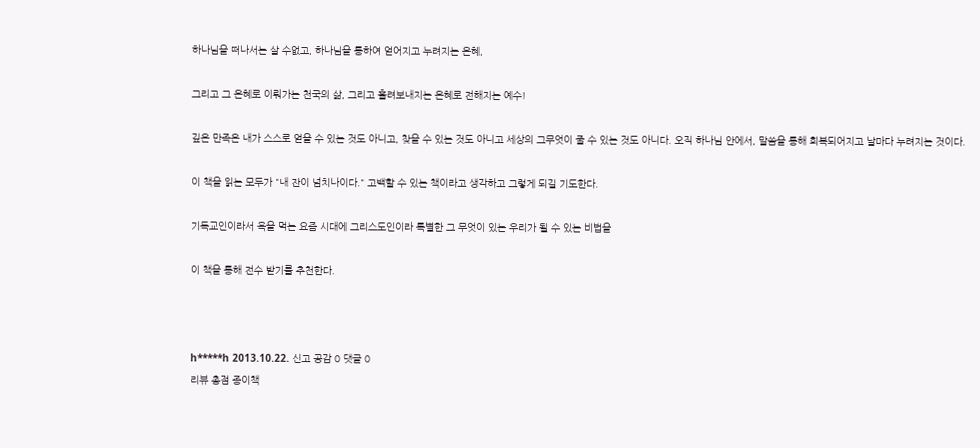하나님을 떠나서는 살 수없고, 하나님을 통하여 얻어지고 누려지는 은혜,

그리고 그 은혜로 이뤄가는 천국의 삶, 그리고 흘려보내지는 은혜로 전해지는 예수!

깊은 만족은 내가 스스로 얻을 수 있는 것도 아니고, 찾을 수 있는 것도 아니고 세상의 그무엇이 줄 수 있는 것도 아니다. 오직 하나님 안에서, 말씀을 통해 회복되어지고 날마다 누려지는 것이다.

이 책을 읽는 모두가 "내 잔이 넘치나이다." 고백할 수 있는 책이라고 생각하고 그렇게 되길 기도한다.

기독교인이라서 욕을 먹는 요즘 시대에 그리스도인이라 특별한 그 무엇이 있는 우리가 될 수 있는 비법을

이 책을 통해 전수 받기를 추천한다.



h*****h 2013.10.22. 신고 공감 0 댓글 0
리뷰 총점 종이책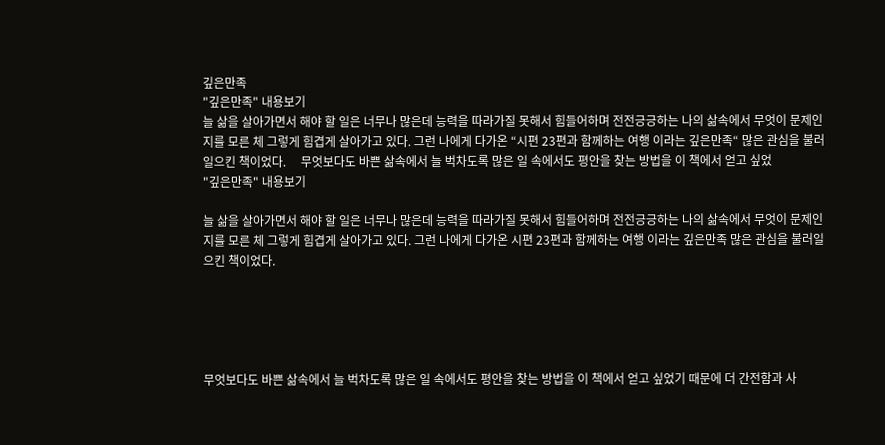깊은만족
"깊은만족" 내용보기
늘 삶을 살아가면서 해야 할 일은 너무나 많은데 능력을 따라가질 못해서 힘들어하며 전전긍긍하는 나의 삶속에서 무엇이 문제인지를 모른 체 그렇게 힘겹게 살아가고 있다. 그런 나에게 다가온 “시편 23편과 함께하는 여행 이라는 깊은만족“ 많은 관심을 불러일으킨 책이었다.     무엇보다도 바쁜 삶속에서 늘 벅차도록 많은 일 속에서도 평안을 찾는 방법을 이 책에서 얻고 싶었
"깊은만족" 내용보기

늘 삶을 살아가면서 해야 할 일은 너무나 많은데 능력을 따라가질 못해서 힘들어하며 전전긍긍하는 나의 삶속에서 무엇이 문제인지를 모른 체 그렇게 힘겹게 살아가고 있다. 그런 나에게 다가온 시편 23편과 함께하는 여행 이라는 깊은만족 많은 관심을 불러일으킨 책이었다.





무엇보다도 바쁜 삶속에서 늘 벅차도록 많은 일 속에서도 평안을 찾는 방법을 이 책에서 얻고 싶었기 때문에 더 간전함과 사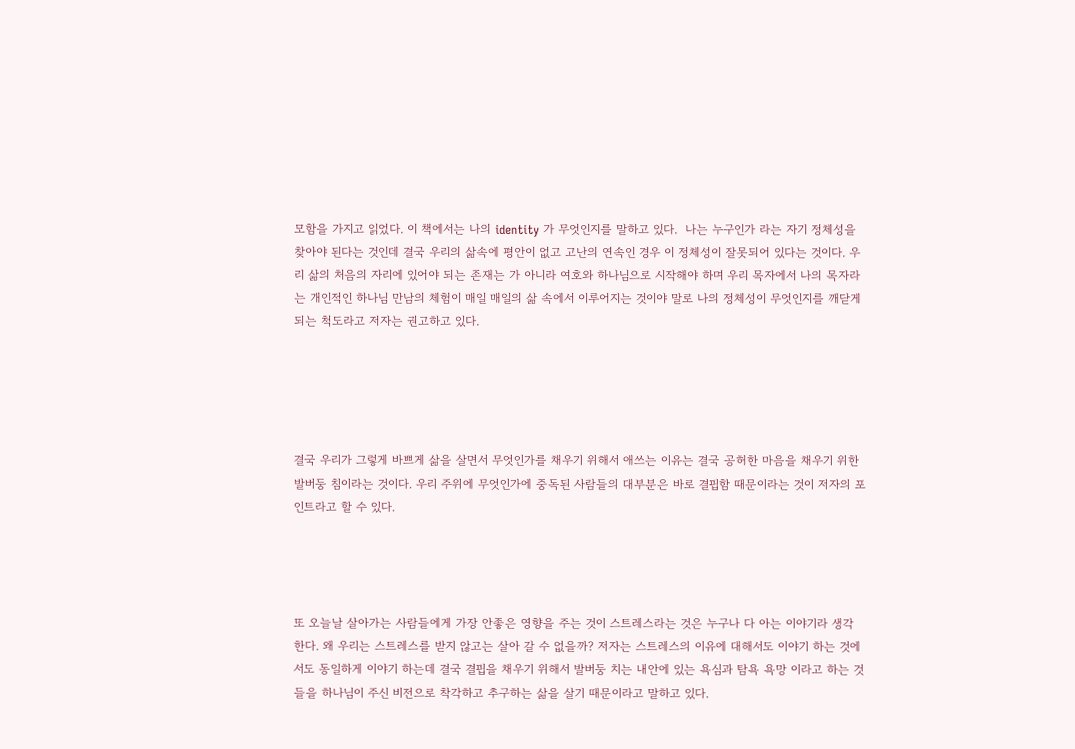모함을 가지고 읽었다. 이 책에서는 나의 identity 가 무엇인지를 말하고 있다.  나는 누구인가 라는 자기 정체성을 찾아야 된다는 것인데 결국 우리의 삶속에 평안이 없고 고난의 연속인 경우 이 정체성이 잘못되어 있다는 것이다. 우리 삶의 처음의 자리에 있어야 되는 존재는 가 아니라 여호와 하나님으로 시작해야 하며 우리 목자에서 나의 목자라는 개인적인 하나님 만남의 체험이 매일 매일의 삶 속에서 이루어지는 것이야 말로 나의 정체성이 무엇인지를 깨닫게 되는 척도라고 저자는 권고하고 있다.





결국 우리가 그렇게 바쁘게 삶을 살면서 무엇인가를 채우기 위해서 애쓰는 이유는 결국 공허한 마음을 채우기 위한 발버둥 침이라는 것이다. 우리 주위에 무엇인가에 중독된 사람들의 대부분은 바로 결핍함 때문이라는 것이 저자의 포인트라고 할 수 있다.




또 오늘날 살아가는 사람들에게 가장 안좋은 영향을 주는 것이 스트레스라는 것은 누구나 다 아는 이야기라 생각 한다. 왜 우리는 스트레스를 받지 않고는 살아 갈 수 없을까? 저자는 스트레스의 이유에 대해서도 이야기 하는 것에서도 동일하게 이야기 하는데 결국 결핍을 채우기 위해서 발버둥 치는 내안에 있는 욕심과 탐욕 욕망 이라고 하는 것들을 하나님이 주신 비전으로 착각하고 추구하는 삶을 살기 때문이라고 말하고 있다.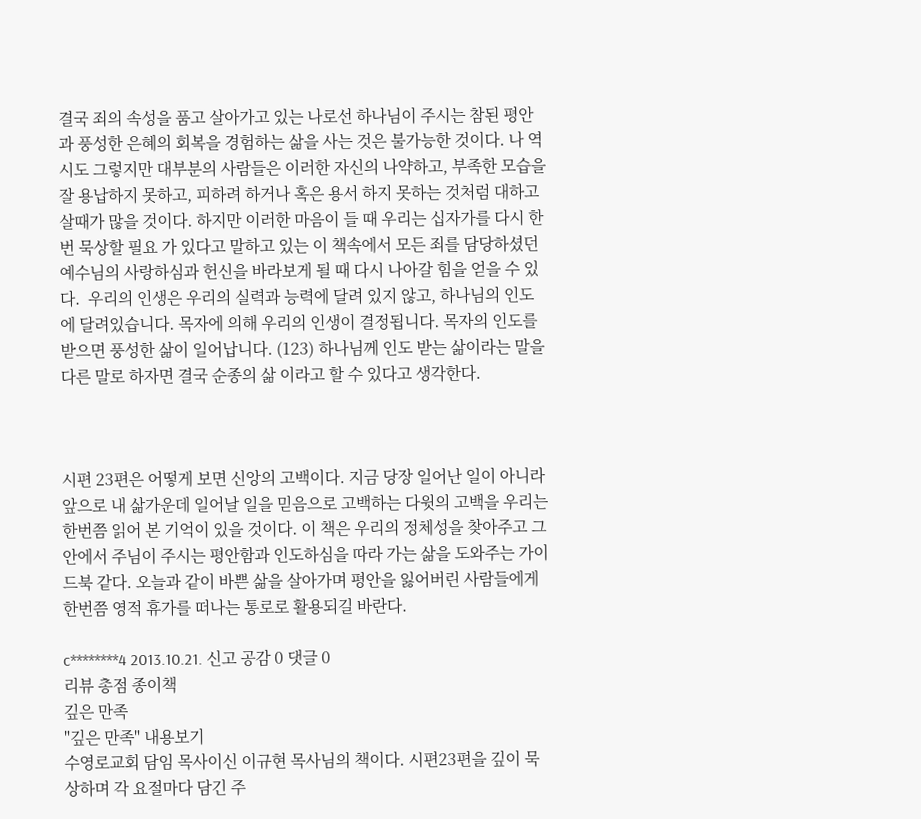결국 죄의 속성을 품고 살아가고 있는 나로선 하나님이 주시는 참된 평안과 풍성한 은혜의 회복을 경험하는 삶을 사는 것은 불가능한 것이다. 나 역시도 그렇지만 대부분의 사람들은 이러한 자신의 나약하고, 부족한 모습을 잘 용납하지 못하고, 피하려 하거나 혹은 용서 하지 못하는 것처럼 대하고 살때가 많을 것이다. 하지만 이러한 마음이 들 때 우리는 십자가를 다시 한번 묵상할 필요 가 있다고 말하고 있는 이 책속에서 모든 죄를 담당하셨던 예수님의 사랑하심과 헌신을 바라보게 될 때 다시 나아갈 힘을 얻을 수 있다.  우리의 인생은 우리의 실력과 능력에 달려 있지 않고, 하나님의 인도에 달려있습니다. 목자에 의해 우리의 인생이 결정됩니다. 목자의 인도를 받으면 풍성한 삶이 일어납니다. (123) 하나님께 인도 받는 삶이라는 말을 다른 말로 하자면 결국 순종의 삶 이라고 할 수 있다고 생각한다.



시편 23편은 어떻게 보면 신앙의 고백이다. 지금 당장 일어난 일이 아니라 앞으로 내 삶가운데 일어날 일을 믿음으로 고백하는 다윗의 고백을 우리는 한번쯤 읽어 본 기억이 있을 것이다. 이 책은 우리의 정체성을 찾아주고 그 안에서 주님이 주시는 평안함과 인도하심을 따라 가는 삶을 도와주는 가이드북 같다. 오늘과 같이 바쁜 삶을 살아가며 평안을 잃어버린 사람들에게 한번쯤 영적 휴가를 떠나는 통로로 활용되길 바란다.

c********4 2013.10.21. 신고 공감 0 댓글 0
리뷰 총점 종이책
깊은 만족
"깊은 만족" 내용보기
수영로교회 담임 목사이신 이규현 목사님의 책이다. 시편23편을 깊이 묵상하며 각 요절마다 담긴 주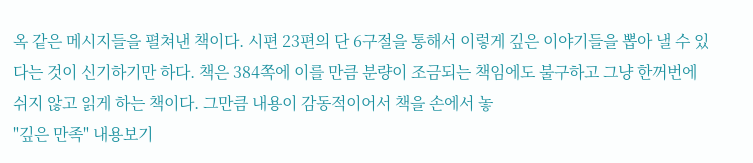옥 같은 메시지들을 펼쳐낸 책이다. 시편 23편의 단 6구절을 통해서 이렇게 깊은 이야기들을 뽑아 낼 수 있다는 것이 신기하기만 하다. 책은 384쪽에 이를 만큼 분량이 조금되는 책임에도 불구하고 그냥 한꺼번에 쉬지 않고 읽게 하는 책이다. 그만큼 내용이 감동적이어서 책을 손에서 놓
"깊은 만족" 내용보기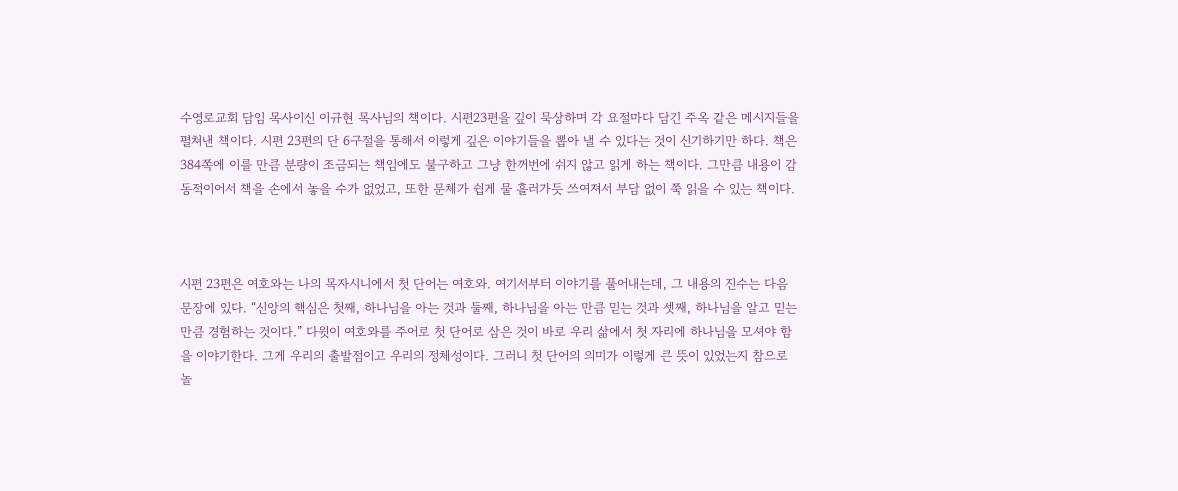수영로교회 담임 목사이신 이규현 목사님의 책이다. 시편23편을 깊이 묵상하며 각 요절마다 담긴 주옥 같은 메시지들을 펼쳐낸 책이다. 시편 23편의 단 6구절을 통해서 이렇게 깊은 이야기들을 뽑아 낼 수 있다는 것이 신기하기만 하다. 책은 384쪽에 이를 만큼 분량이 조금되는 책임에도 불구하고 그냥 한꺼번에 쉬지 않고 읽게 하는 책이다. 그만큼 내용이 감동적이어서 책을 손에서 놓을 수가 없었고, 또한 문체가 쉽게 물 흘러가듯 쓰여져서 부담 없이 쭉 읽을 수 있는 책이다.



시편 23편은 여호와는 나의 목자시니에서 첫 단어는 여호와. 여기서부터 이야기를 풀어내는데, 그 내용의 진수는 다음 문장에 있다. “신앙의 핵심은 첫째, 하나님을 아는 것과 둘째, 하나님을 아는 만큼 믿는 것과 셋째, 하나님을 알고 믿는 만큼 경험하는 것이다.” 다윗이 여호와를 주어로 첫 단어로 삼은 것이 바로 우리 삶에서 첫 자리에 하나님을 모셔야 함을 이야기한다. 그게 우리의 출발점이고 우리의 정체성이다. 그러니 첫 단어의 의미가 이렇게 큰 뜻이 있었는지 참으로 놀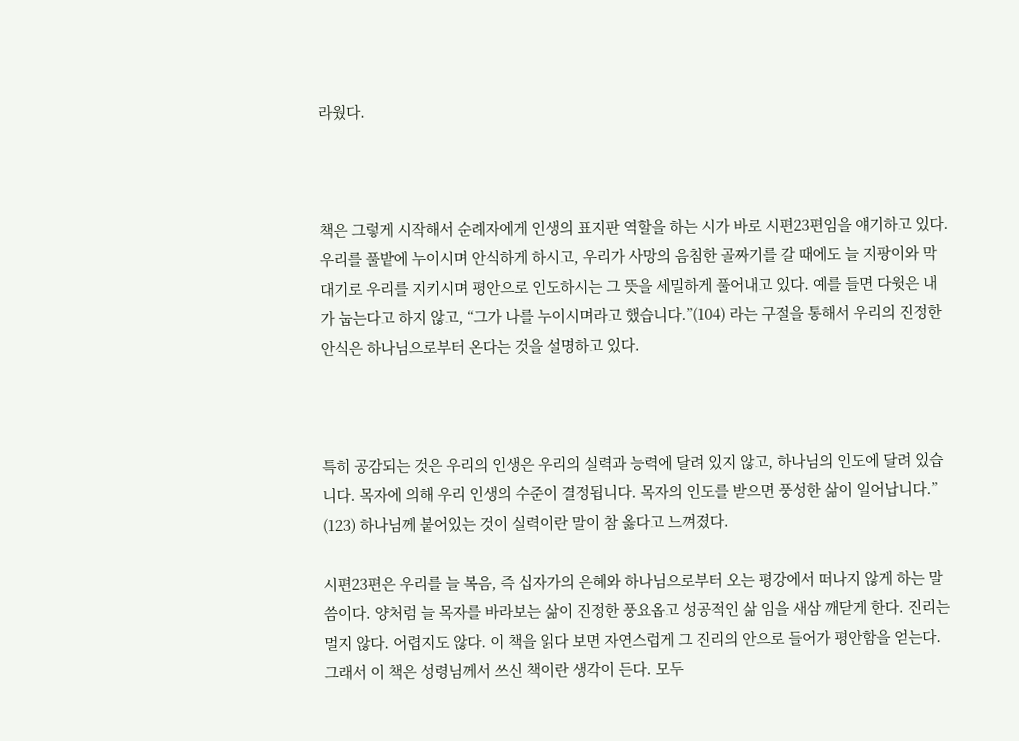라웠다.



책은 그렇게 시작해서 순례자에게 인생의 표지판 역할을 하는 시가 바로 시편23편임을 얘기하고 있다. 우리를 풀밭에 누이시며 안식하게 하시고, 우리가 사망의 음침한 골짜기를 갈 때에도 늘 지팡이와 막대기로 우리를 지키시며 평안으로 인도하시는 그 뜻을 세밀하게 풀어내고 있다. 예를 들면 다윗은 내가 눕는다고 하지 않고, “그가 나를 누이시며라고 했습니다.”(104) 라는 구절을 통해서 우리의 진정한 안식은 하나님으로부터 온다는 것을 설명하고 있다.



특히 공감되는 것은 우리의 인생은 우리의 실력과 능력에 달려 있지 않고, 하나님의 인도에 달려 있습니다. 목자에 의해 우리 인생의 수준이 결정됩니다. 목자의 인도를 받으면 풍성한 삶이 일어납니다.” (123) 하나님께 붙어있는 것이 실력이란 말이 참 옳다고 느껴졌다.

시편23편은 우리를 늘 복음, 즉 십자가의 은혜와 하나님으로부터 오는 평강에서 떠나지 않게 하는 말씀이다. 양처럼 늘 목자를 바라보는 삶이 진정한 풍요옵고 성공적인 삶 임을 새삼 깨닫게 한다. 진리는 멀지 않다. 어렵지도 않다. 이 책을 읽다 보면 자연스럽게 그 진리의 안으로 들어가 평안함을 얻는다. 그래서 이 책은 성령님께서 쓰신 책이란 생각이 든다. 모두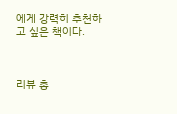에게 강력히 추천하고 싶은 책이다.



리뷰 총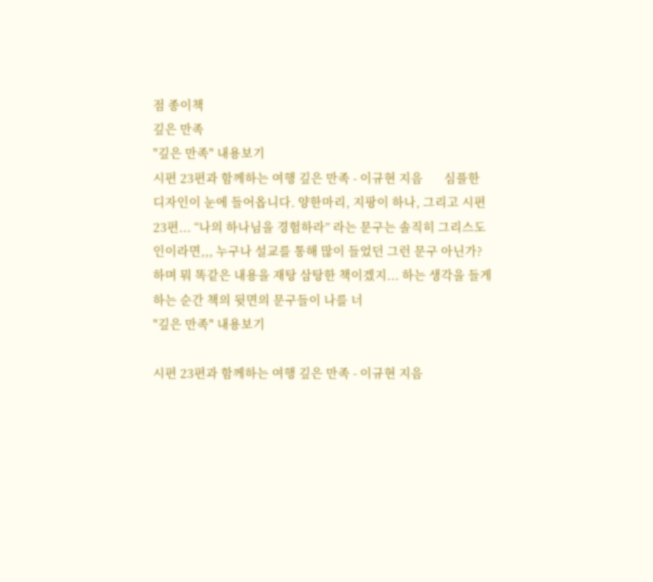점 종이책
깊은 만족
"깊은 만족" 내용보기
시편 23편과 함께하는 여행 깊은 만족 - 이규현 지음       심플한 디자인이 눈에 들어옵니다. 양한마리, 지팡이 하나, 그리고 시편23편... “나의 하나님을 경험하라” 라는 문구는 솔직히 그리스도인이라면,,, 누구나 설교를 통해 많이 들었던 그런 문구 아닌가? 하며 뭐 똑같은 내용을 재탕 삼탕한 책이겠지... 하는 생각을 들게 하는 순간 책의 뒷면의 문구들이 나를 너
"깊은 만족" 내용보기

시편 23편과 함께하는 여행 깊은 만족 - 이규현 지음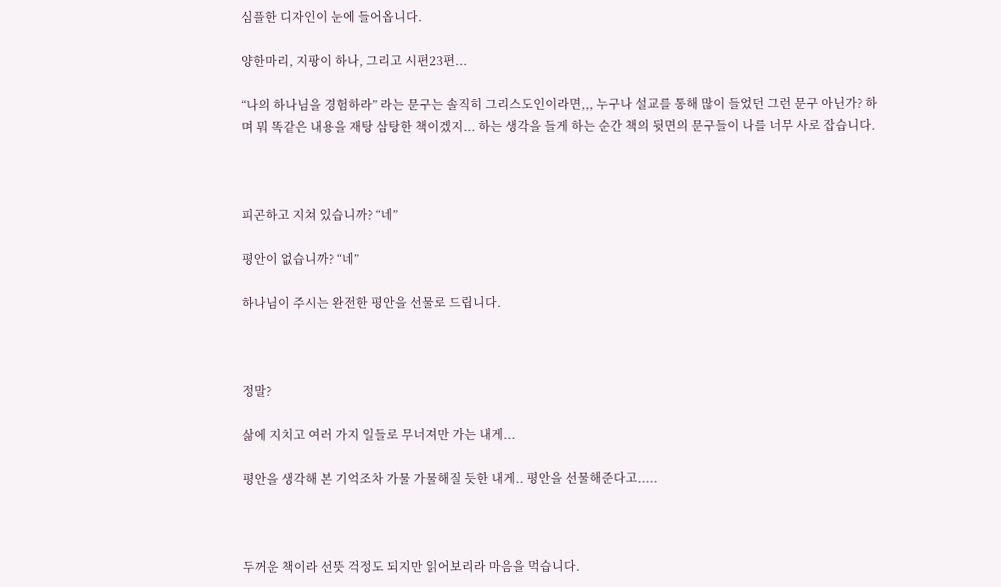심플한 디자인이 눈에 들어옵니다.

양한마리, 지팡이 하나, 그리고 시편23편...

“나의 하나님을 경험하라” 라는 문구는 솔직히 그리스도인이라면,,, 누구나 설교를 통해 많이 들었던 그런 문구 아닌가? 하며 뭐 똑같은 내용을 재탕 삼탕한 책이겠지... 하는 생각을 들게 하는 순간 책의 뒷면의 문구들이 나를 너무 사로 잡습니다.



피곤하고 지쳐 있습니까? “네”

평안이 없습니까? “네”

하나님이 주시는 완전한 평안을 선물로 드립니다.



정말?

삶에 지치고 여러 가지 일들로 무너져만 가는 내게...

평안을 생각해 본 기억조차 가물 가물해질 듯한 내게.. 평안을 선물해준다고.....



두꺼운 책이라 선뜻 걱정도 되지만 읽어보리라 마음을 먹습니다.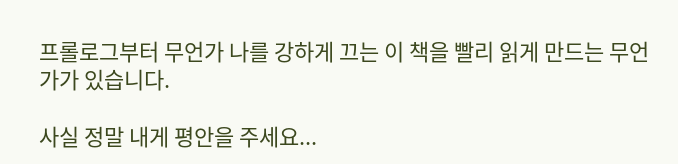프롤로그부터 무언가 나를 강하게 끄는 이 책을 빨리 읽게 만드는 무언가가 있습니다.

사실 정말 내게 평안을 주세요...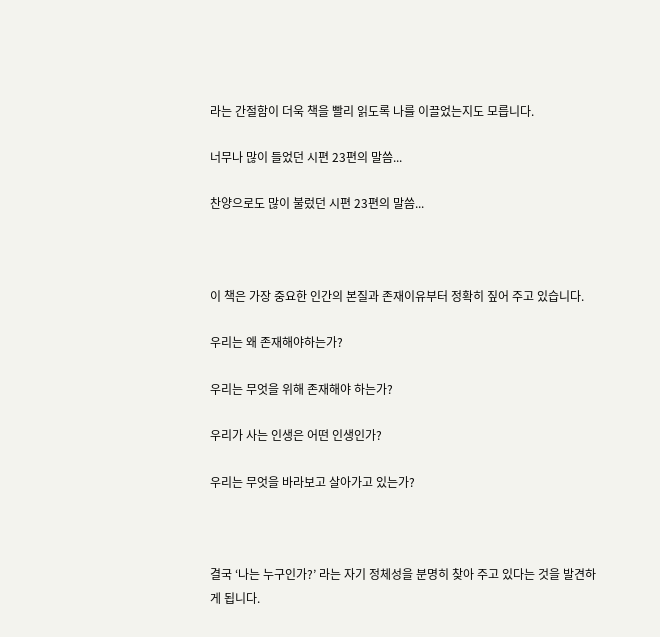라는 간절함이 더욱 책을 빨리 읽도록 나를 이끌었는지도 모릅니다.

너무나 많이 들었던 시편 23편의 말씀...

찬양으로도 많이 불렀던 시편 23편의 말씀...



이 책은 가장 중요한 인간의 본질과 존재이유부터 정확히 짚어 주고 있습니다.

우리는 왜 존재해야하는가?

우리는 무엇을 위해 존재해야 하는가?

우리가 사는 인생은 어떤 인생인가?

우리는 무엇을 바라보고 살아가고 있는가?



결국 ‘나는 누구인가?’ 라는 자기 정체성을 분명히 찾아 주고 있다는 것을 발견하게 됩니다.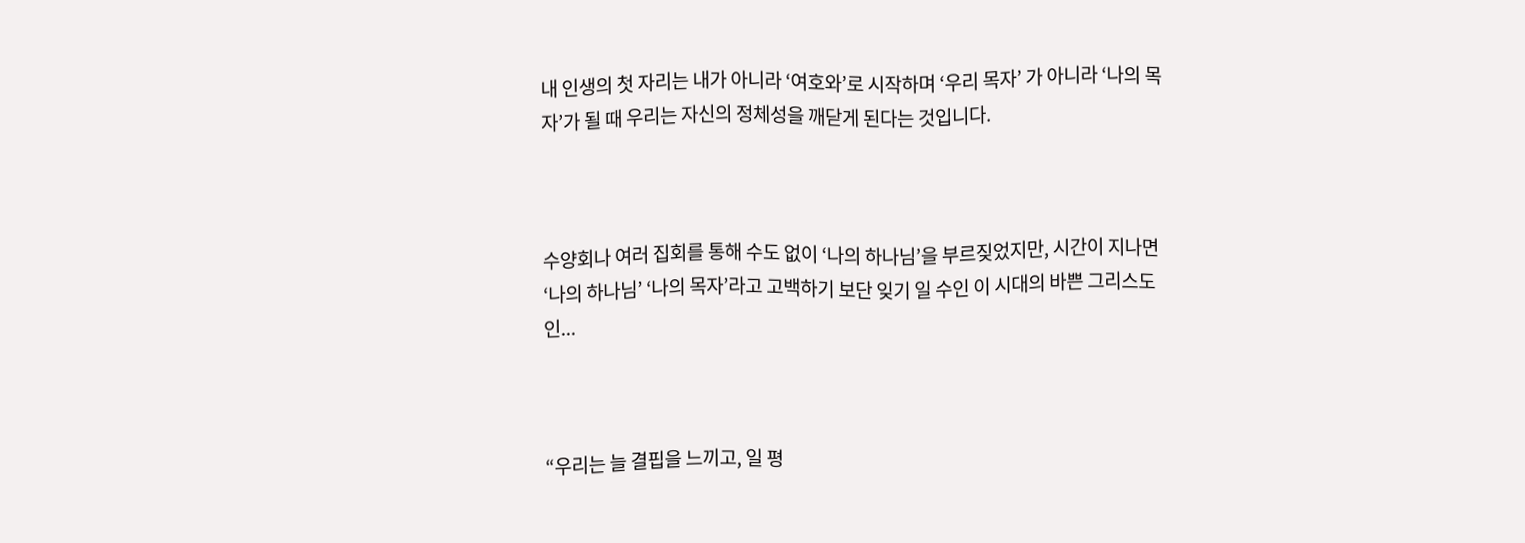내 인생의 첫 자리는 내가 아니라 ‘여호와’로 시작하며 ‘우리 목자’ 가 아니라 ‘나의 목자’가 될 때 우리는 자신의 정체성을 깨닫게 된다는 것입니다.



수양회나 여러 집회를 통해 수도 없이 ‘나의 하나님’을 부르짖었지만, 시간이 지나면 ‘나의 하나님’ ‘나의 목자’라고 고백하기 보단 잊기 일 수인 이 시대의 바쁜 그리스도인...



“우리는 늘 결핍을 느끼고, 일 평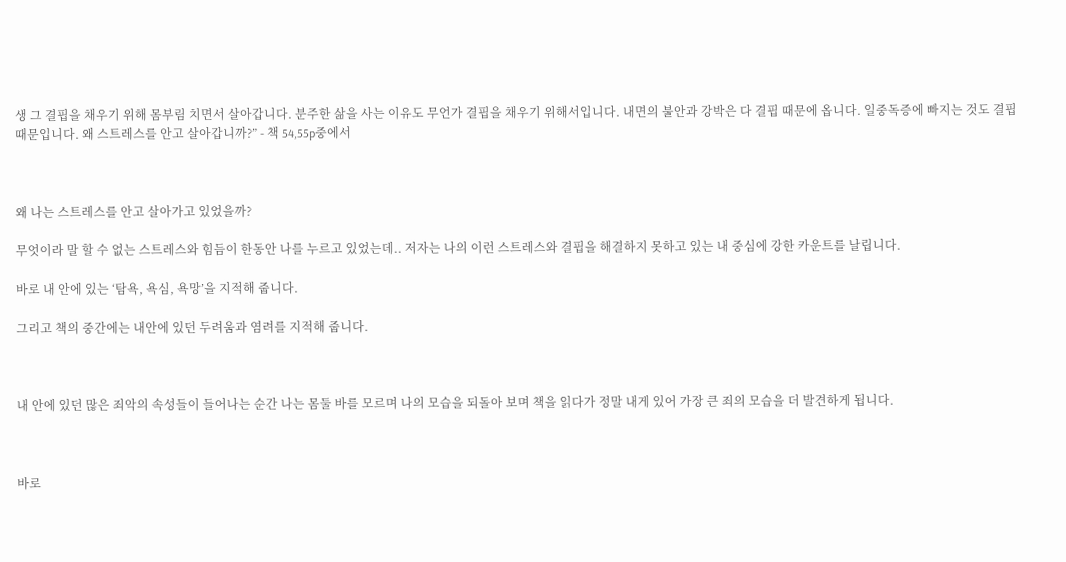생 그 결핍을 채우기 위해 몸부림 치면서 살아갑니다. 분주한 삶을 사는 이유도 무언가 결핍을 채우기 위해서입니다. 내면의 불안과 강박은 다 결핍 때문에 옵니다. 일중독증에 빠지는 것도 결핍 때문입니다. 왜 스트레스를 안고 살아갑니까?” - 책 54,55p중에서



왜 나는 스트레스를 안고 살아가고 있었을까?

무엇이라 말 할 수 없는 스트레스와 힘듬이 한동안 나를 누르고 있었는데.. 저자는 나의 이런 스트레스와 결핍을 해결하지 못하고 있는 내 중심에 강한 카운트를 날립니다.

바로 내 안에 있는 ‘탐욕, 욕심, 욕망’을 지적해 줍니다.

그리고 책의 중간에는 내안에 있던 두려움과 염려를 지적해 줍니다.



내 안에 있던 많은 죄악의 속성들이 들어나는 순간 나는 몸둘 바를 모르며 나의 모습을 되돌아 보며 책을 읽다가 정말 내게 있어 가장 큰 죄의 모습을 더 발견하게 됩니다.



바로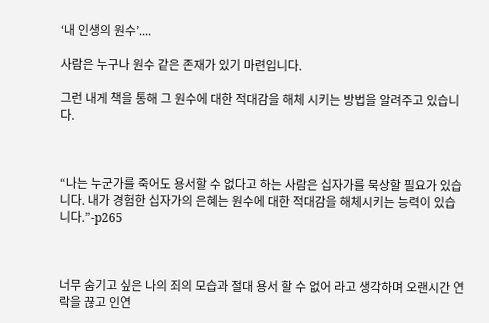‘내 인생의 원수’....

사람은 누구나 원수 같은 존재가 있기 마련입니다.

그런 내게 책을 통해 그 원수에 대한 적대감을 해체 시키는 방법을 알려주고 있습니다.



“나는 누군가를 죽어도 용서할 수 없다고 하는 사람은 십자가를 묵상할 필요가 있습니다. 내가 경험한 십자가의 은혜는 원수에 대한 적대감을 해체시키는 능력이 있습니다.”-p265



너무 숨기고 싶은 나의 죄의 모습과 절대 용서 할 수 없어 라고 생각하며 오랜시간 연락을 끊고 인연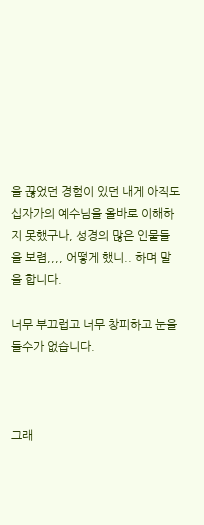을 끊었던 경험이 있던 내게 아직도 십자가의 예수님을 올바로 이해하지 못했구나, 성경의 많은 인물들을 보렴,,,, 어떻게 했니.. 하며 말을 합니다.

너무 부끄럽고 너무 창피하고 눈을 들수가 없습니다.



그래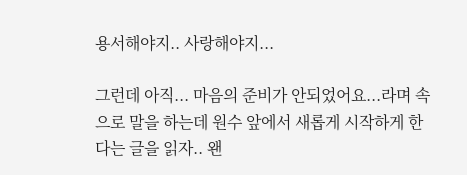용서해야지.. 사랑해야지...

그런데 아직... 마음의 준비가 안되었어요...라며 속으로 말을 하는데 원수 앞에서 새롭게 시작하게 한다는 글을 읽자.. 왠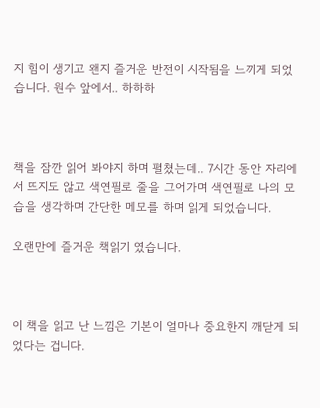지 힘이 생기고 왠지 즐거운 반전이 시작됨을 느끼게 되었습니다. 원수 앞에서.. 하하하



책을 잠깐 읽어 봐야지 하며 펼쳤는데.. 7시간 동안 자리에서 뜨지도 않고 색연필로 줄을 그어가며 색연필로 나의 모습을 생각하며 간단한 메모를 하며 읽게 되었습니다.

오랜만에 즐거운 책읽기 였습니다.



이 책을 읽고 난 느낌은 기본이 얼마나 중요한지 깨닫게 되었다는 겁니다.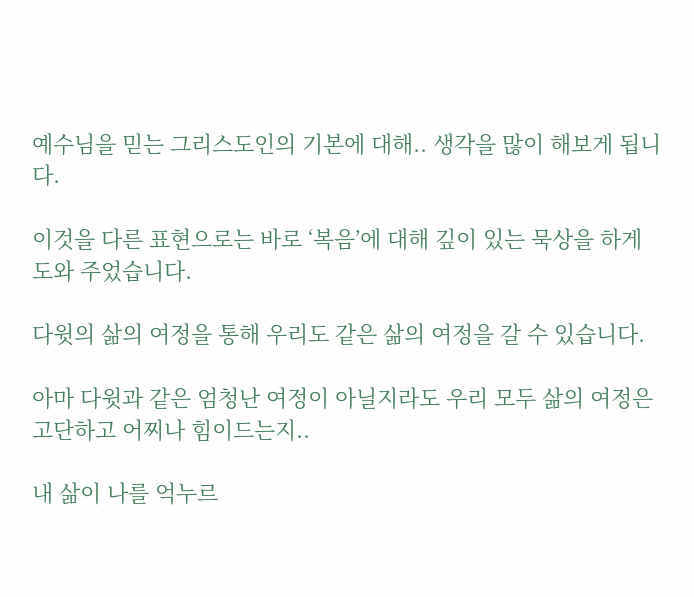예수님을 믿는 그리스도인의 기본에 대해.. 생각을 많이 해보게 됩니다.

이것을 다른 표현으로는 바로 ‘복음’에 대해 깊이 있는 묵상을 하게 도와 주었습니다.

다윗의 삶의 여정을 통해 우리도 같은 삶의 여정을 갈 수 있습니다.

아마 다윗과 같은 엄청난 여정이 아닐지라도 우리 모두 삶의 여정은 고단하고 어찌나 힘이드는지..

내 삶이 나를 억누르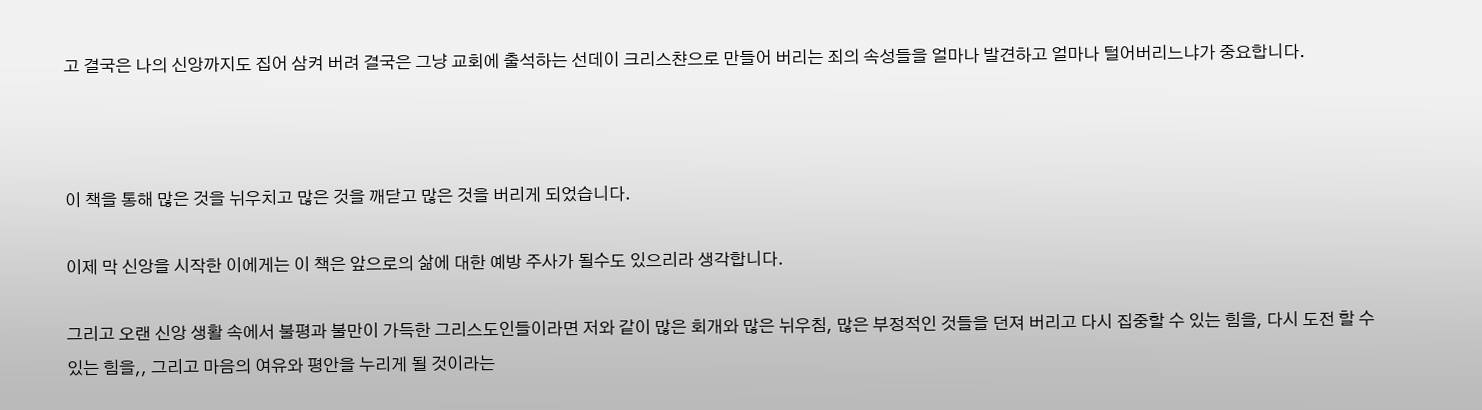고 결국은 나의 신앙까지도 집어 삼켜 버려 결국은 그냥 교회에 출석하는 선데이 크리스챤으로 만들어 버리는 죄의 속성들을 얼마나 발견하고 얼마나 털어버리느냐가 중요합니다.



이 책을 통해 많은 것을 뉘우치고 많은 것을 깨닫고 많은 것을 버리게 되었습니다.

이제 막 신앙을 시작한 이에게는 이 책은 앞으로의 삶에 대한 예방 주사가 될수도 있으리라 생각합니다.

그리고 오랜 신앙 생활 속에서 불평과 불만이 가득한 그리스도인들이라면 저와 같이 많은 회개와 많은 뉘우침, 많은 부정적인 것들을 던져 버리고 다시 집중할 수 있는 힘을, 다시 도전 할 수 있는 힘을,, 그리고 마음의 여유와 평안을 누리게 될 것이라는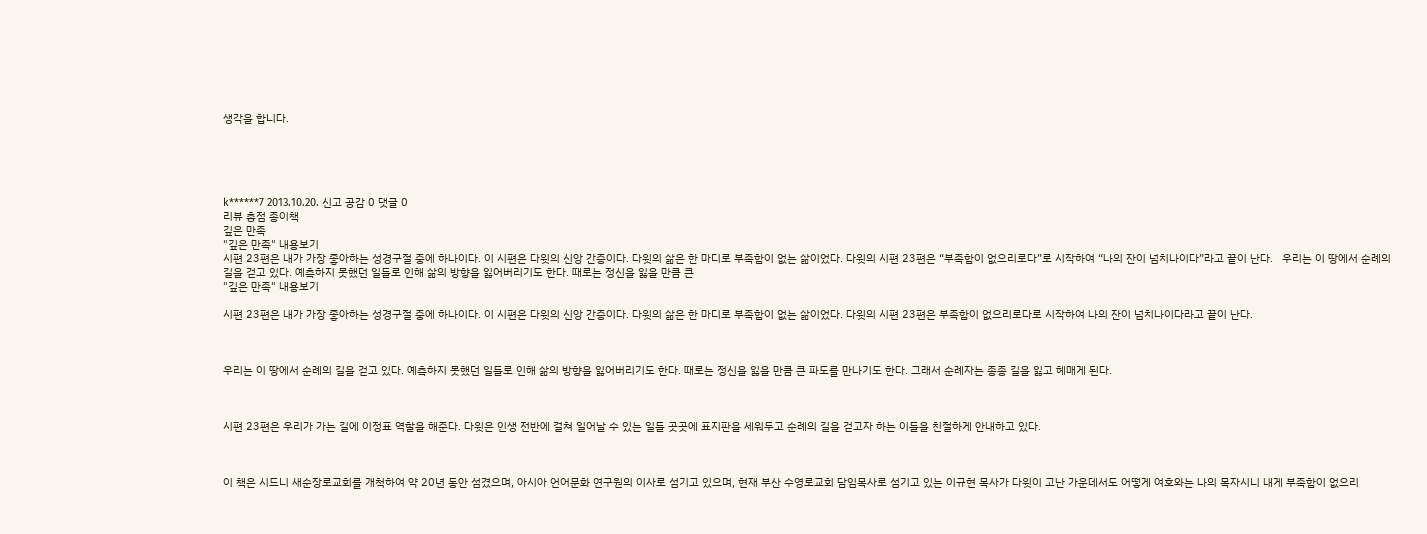생각을 합니다.





k******7 2013.10.20. 신고 공감 0 댓글 0
리뷰 총점 종이책
깊은 만족
"깊은 만족" 내용보기
시편 23편은 내가 가장 좋아하는 성경구절 중에 하나이다. 이 시편은 다윗의 신앙 간증이다. 다윗의 삶은 한 마디로 부족함이 없는 삶이었다. 다윗의 시편 23편은 “부족함이 없으리로다”로 시작하여 “나의 잔이 넘치나이다”라고 끝이 난다.   우리는 이 땅에서 순례의 길을 걷고 있다. 예측하지 못했던 일들로 인해 삶의 방향을 잃어버리기도 한다. 때로는 정신을 잃을 만큼 큰
"깊은 만족" 내용보기

시편 23편은 내가 가장 좋아하는 성경구절 중에 하나이다. 이 시편은 다윗의 신앙 간증이다. 다윗의 삶은 한 마디로 부족함이 없는 삶이었다. 다윗의 시편 23편은 부족함이 없으리로다로 시작하여 나의 잔이 넘치나이다라고 끝이 난다.



우리는 이 땅에서 순례의 길을 걷고 있다. 예측하지 못했던 일들로 인해 삶의 방향을 잃어버리기도 한다. 때로는 정신을 잃을 만큼 큰 파도를 만나기도 한다. 그래서 순례자는 종종 길을 잃고 헤매게 된다.



시편 23편은 우리가 가는 길에 이정표 역할을 해준다. 다윗은 인생 전반에 걸쳐 일어날 수 있는 일들 곳곳에 표지판을 세워두고 순례의 길을 걷고자 하는 이들을 친절하게 안내하고 있다.



이 책은 시드니 새순장로교회를 개척하여 약 20년 동안 섬겼으며, 아시아 언어문화 연구원의 이사로 섬기고 있으며, 현재 부산 수영로교회 담임목사로 섬기고 있는 이규현 목사가 다윗이 고난 가운데서도 어떻게 여호와는 나의 목자시니 내게 부족함이 없으리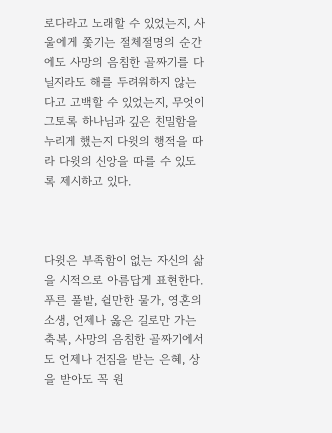로다라고 노래할 수 있었는지, 사울에게 쫓기는 절체절명의 순간에도 사망의 음침한 골짜기를 다닐지라도 해를 두려워하지 않는다고 고백할 수 있었는지, 무엇이 그토록 하나님과 깊은 친밀함을 누리게 했는지 다윗의 행적을 따라 다윗의 신앙을 따를 수 있도록 제시하고 있다.



다윗은 부족함이 없는 자신의 삶을 시적으로 아름답게 표현한다. 푸른 풀밭, 쉴만한 물가, 영혼의 소생, 언제나 옳은 길로만 가는 축복, 사망의 음침한 골짜기에서도 언제나 건짐을 받는 은혜, 상을 받아도 꼭 원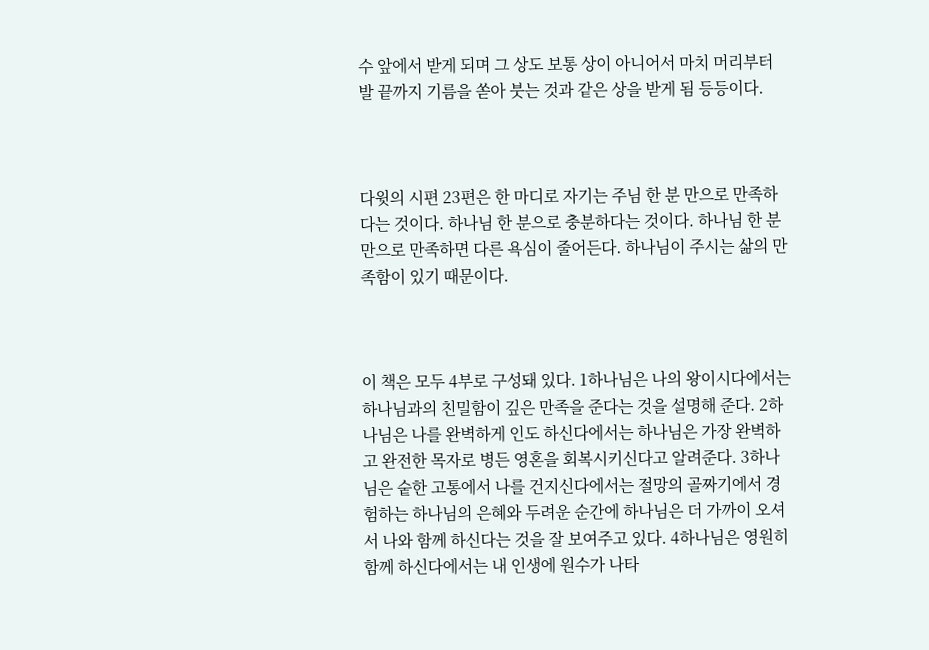수 앞에서 받게 되며 그 상도 보통 상이 아니어서 마치 머리부터 발 끝까지 기름을 쏟아 붓는 것과 같은 상을 받게 됨 등등이다.



다윗의 시편 23편은 한 마디로 자기는 주님 한 분 만으로 만족하다는 것이다. 하나님 한 분으로 충분하다는 것이다. 하나님 한 분만으로 만족하면 다른 욕심이 줄어든다. 하나님이 주시는 삶의 만족함이 있기 때문이다.



이 책은 모두 4부로 구성돼 있다. 1하나님은 나의 왕이시다에서는 하나님과의 친밀함이 깊은 만족을 준다는 것을 설명해 준다. 2하나님은 나를 완벽하게 인도 하신다에서는 하나님은 가장 완벽하고 완전한 목자로 병든 영혼을 회복시키신다고 알려준다. 3하나님은 숱한 고통에서 나를 건지신다에서는 절망의 골짜기에서 경험하는 하나님의 은혜와 두려운 순간에 하나님은 더 가까이 오셔서 나와 함께 하신다는 것을 잘 보여주고 있다. 4하나님은 영원히 함께 하신다에서는 내 인생에 원수가 나타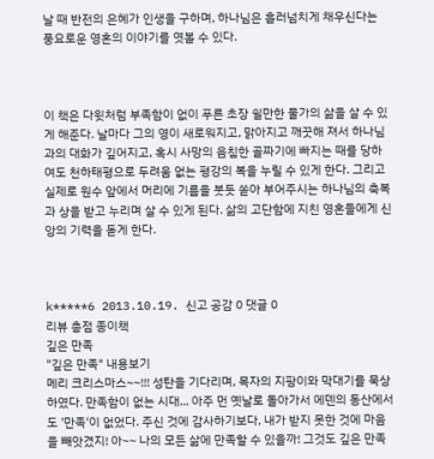날 때 반전의 은혜가 인생을 구하며, 하나님은 흘러넘치게 채우신다는 풍요로운 영혼의 이야기를 엿볼 수 있다.



이 책은 다윗처럼 부족함이 없이 푸른 초장 쉴만한 물가의 삶을 살 수 있게 해준다. 날마다 그의 영이 새로워지고, 맑아지고 깨끗해 져서 하나님과의 대화가 깊어지고, 혹시 사망의 음침한 골짜기에 빠지는 때를 당하여도 천하태평으로 두려움 없는 평강의 복을 누릴 수 있게 한다. 그리고 실제로 원수 앞에서 머리에 기름을 붓듯 쏟아 부어주시는 하나님의 축복과 상을 받고 누리며 살 수 있게 된다. 삶의 고단함에 지친 영혼들에게 신앙의 기력을 돋게 한다.



k*****6 2013.10.19. 신고 공감 0 댓글 0
리뷰 총점 종이책
깊은 만족
"깊은 만족" 내용보기
메리 크리스마스~~!!! 성탄을 기다리며, 목자의 지팡이와 막대기를 묵상하였다. 만족함이 없는 시대... 아주 먼 옛날로 돌아가서 에덴의 동산에서도 '만족'이 없었다. 주신 것에 감사하기보다, 내가 받지 못한 것에 마음을 빼앗겼지! 아~~ 나의 모든 삶에 만족할 수 있을까! 그것도 깊은 만족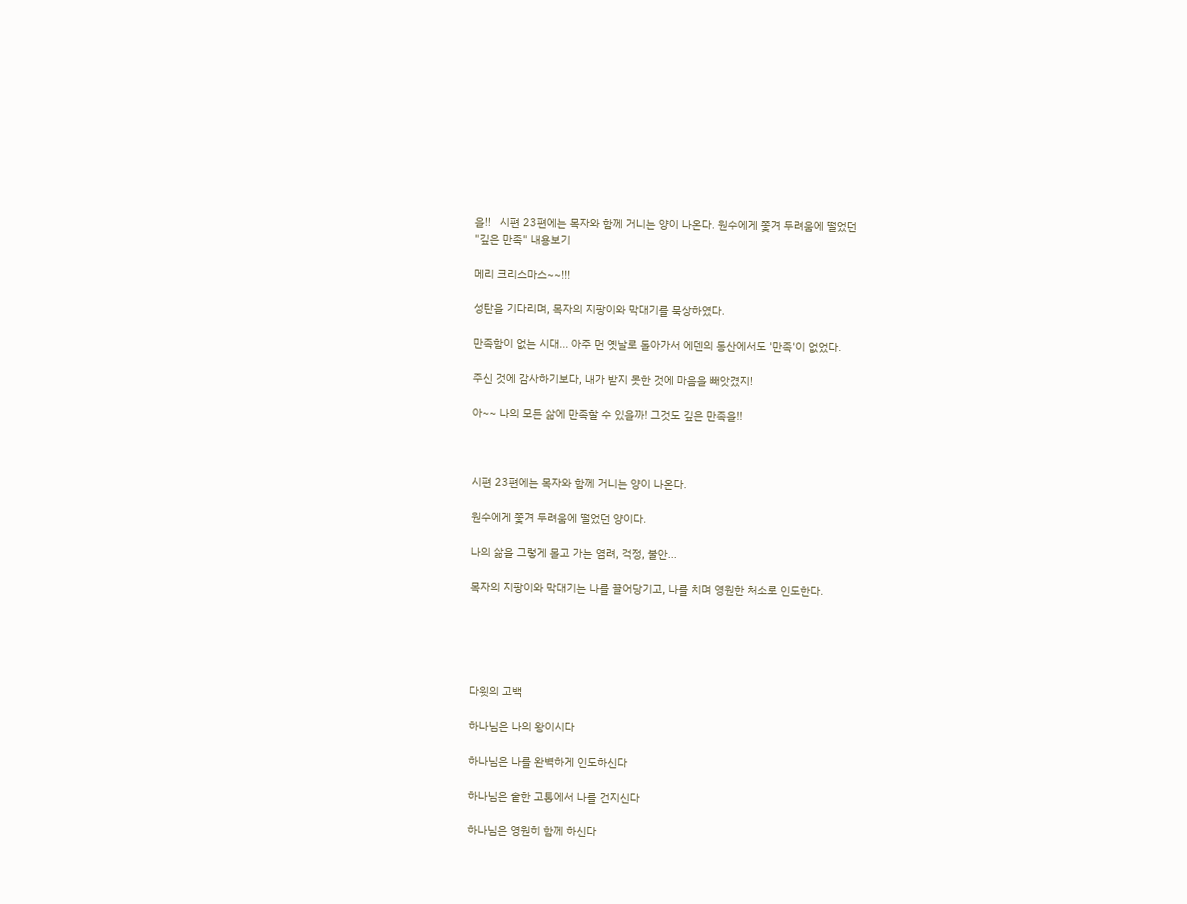을!!   시편 23편에는 목자와 함께 거니는 양이 나온다. 원수에게 쫓겨 두려움에 떨었던
"깊은 만족" 내용보기

메리 크리스마스~~!!!

성탄을 기다리며, 목자의 지팡이와 막대기를 묵상하였다.

만족함이 없는 시대... 아주 먼 옛날로 돌아가서 에덴의 동산에서도 '만족'이 없었다.

주신 것에 감사하기보다, 내가 받지 못한 것에 마음을 빼앗겼지!

아~~ 나의 모든 삶에 만족할 수 있을까! 그것도 깊은 만족을!!



시편 23편에는 목자와 함께 거니는 양이 나온다.

원수에게 쫓겨 두려움에 떨었던 양이다.

나의 삶을 그렇게 몰고 가는 염려, 걱정, 불안...

목자의 지팡이와 막대기는 나를 끌어당기고, 나를 치며 영원한 처소로 인도한다.





다윗의 고백

하나님은 나의 왕이시다

하나님은 나를 완벽하게 인도하신다

하나님은 숱한 고통에서 나를 건지신다

하나님은 영원히 함께 하신다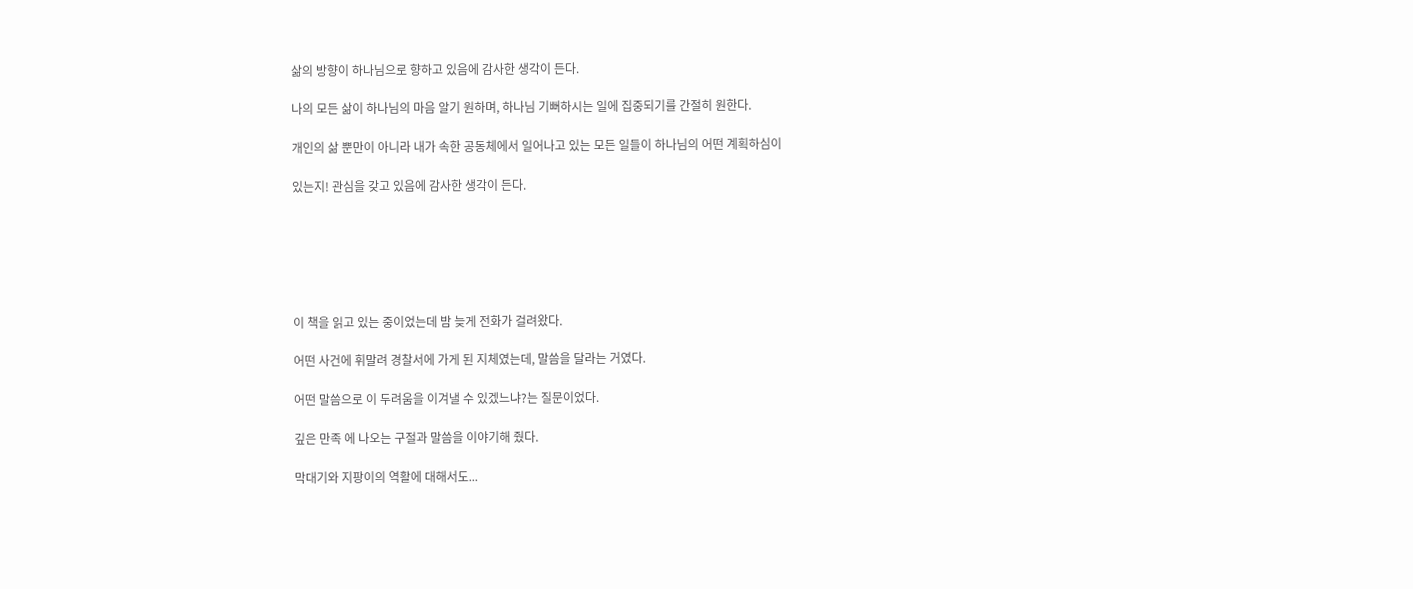삶의 방향이 하나님으로 향하고 있음에 감사한 생각이 든다.

나의 모든 삶이 하나님의 마음 알기 원하며, 하나님 기뻐하시는 일에 집중되기를 간절히 원한다.

개인의 삶 뿐만이 아니라 내가 속한 공동체에서 일어나고 있는 모든 일들이 하나님의 어떤 계획하심이

있는지! 관심을 갖고 있음에 감사한 생각이 든다.






이 책을 읽고 있는 중이었는데 밤 늦게 전화가 걸려왔다.

어떤 사건에 휘말려 경찰서에 가게 된 지체였는데, 말씀을 달라는 거였다.

어떤 말씀으로 이 두려움을 이겨낼 수 있겠느냐?는 질문이었다.

깊은 만족 에 나오는 구절과 말씀을 이야기해 줬다.

막대기와 지팡이의 역활에 대해서도...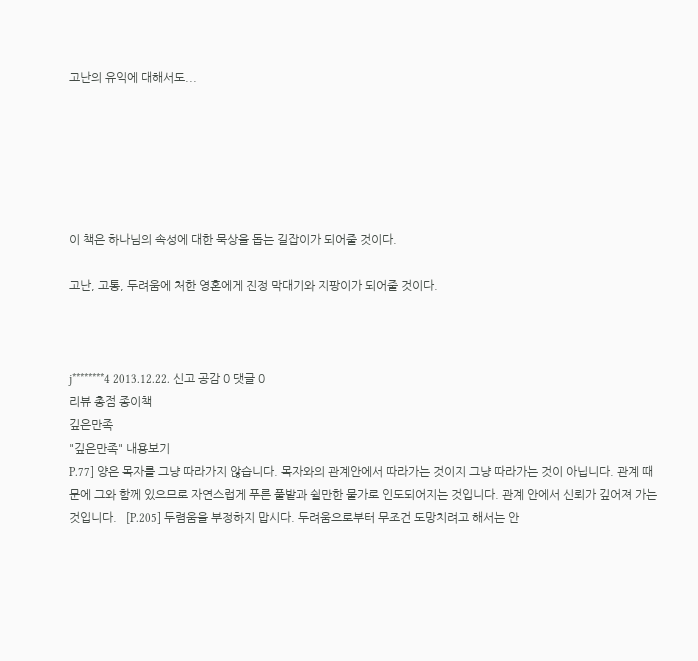고난의 유익에 대해서도...






이 책은 하나님의 속성에 대한 묵상을 돕는 길잡이가 되어줄 것이다.

고난, 고통, 두려움에 처한 영혼에게 진정 막대기와 지팡이가 되어줄 것이다.



j********4 2013.12.22. 신고 공감 0 댓글 0
리뷰 총점 종이책
깊은만족
"깊은만족" 내용보기
P.77] 양은 목자를 그냥 따라가지 않습니다. 목자와의 관계안에서 따라가는 것이지 그냥 따라가는 것이 아닙니다. 관계 때문에 그와 함께 있으므로 자연스럽게 푸른 풀밭과 쉴만한 물가로 인도되어지는 것입니다. 관계 안에서 신뢰가 깊어져 가는 것입니다.   [P.205] 두렴움을 부정하지 맙시다. 두려움으로부터 무조건 도망치려고 해서는 안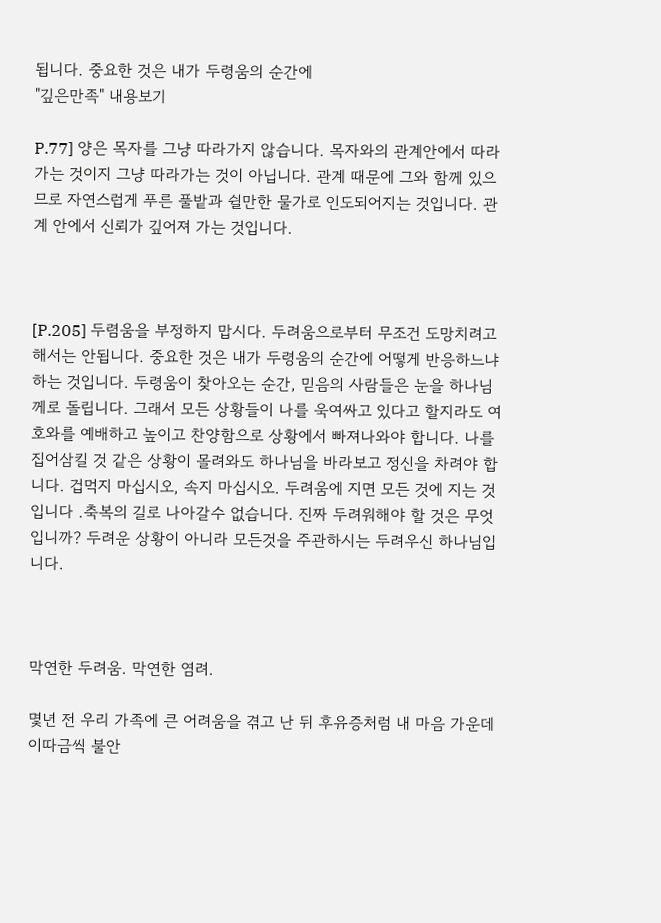됩니다. 중요한 것은 내가 두령움의 순간에
"깊은만족" 내용보기

P.77] 양은 목자를 그냥 따라가지 않습니다. 목자와의 관계안에서 따라가는 것이지 그냥 따라가는 것이 아닙니다. 관계 때문에 그와 함께 있으므로 자연스럽게 푸른 풀밭과 쉴만한 물가로 인도되어지는 것입니다. 관계 안에서 신뢰가 깊어져 가는 것입니다.



[P.205] 두렴움을 부정하지 맙시다. 두려움으로부터 무조건 도망치려고 해서는 안됩니다. 중요한 것은 내가 두령움의 순간에 어떻게 반응하느냐하는 것입니다. 두령움이 찾아오는 순간, 믿음의 사람들은 눈을 하나님께로 돌립니다. 그래서 모든 상황들이 나를 욱여싸고 있다고 할지라도 여호와를 예배하고 높이고 찬양함으로 상황에서 빠져나와야 합니다. 나를 집어삼킬 것 같은 상황이 몰려와도 하나님을 바라보고 정신을 차려야 합니다. 겁먹지 마십시오, 속지 마십시오. 두려움에 지면 모든 것에 지는 것입니다 .축복의 길로 나아갈수 없습니다. 진짜 두려워해야 할 것은 무엇입니까? 두려운 상황이 아니라 모든것을 주관하시는 두려우신 하나님입니다.



막연한 두려움. 막연한 염려.

몇년 전 우리 가족에 큰 어려움을 겪고 난 뒤 후유증처럼 내 마음 가운데 이따금씩 불안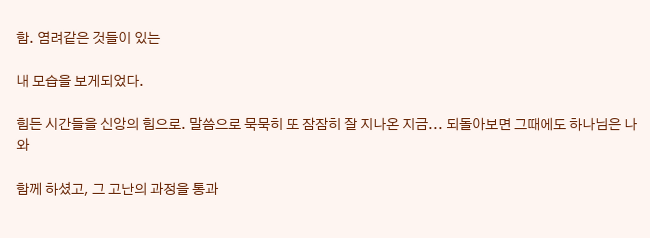함. 염려같은 것들이 있는

내 모습을 보게되었다.

힘든 시간들을 신앙의 힘으로. 말씀으로 묵묵히 또 잠잠히 잘 지나온 지금... 되돌아보면 그때에도 하나님은 나와

함께 하셨고, 그 고난의 과정을 통과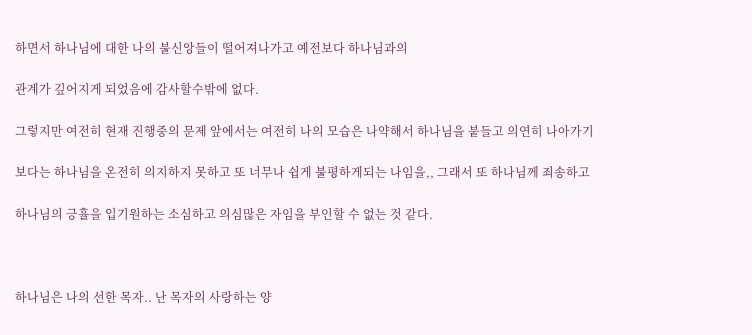하면서 하나님에 대한 나의 불신앙들이 떨어져나가고 예전보다 하나님과의

관계가 깊어지게 되었음에 감사할수밖에 없다.

그렇지만 여전히 현재 진행중의 문제 앞에서는 여전히 나의 모습은 나약해서 하나님을 붙들고 의연히 나아가기

보다는 하나님을 온전히 의지하지 못하고 또 너무나 쉽게 불평하게되는 나임을,, 그래서 또 하나님께 죄송하고

하나님의 긍휼을 입기원하는 소심하고 의심많은 자임을 부인할 수 없는 것 같다.



하나님은 나의 선한 목자.. 난 목자의 사랑하는 양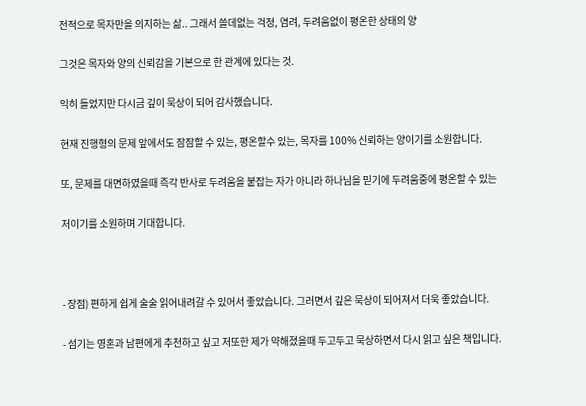전적으로 목자만을 의지하는 삶.. 그래서 쓸데없는 걱정, 염려, 두려움없이 평온한 상태의 양

그것은 목자와 양의 신뢰감을 기본으로 한 관계에 있다는 것.

익히 들었지만 다시금 깊이 묵상이 되어 감사했습니다.

현재 진행형의 문제 앞에서도 잠잠할 수 있는, 평온할수 있는, 목자를 100% 신뢰하는 양이기를 소원합니다.

또, 문제를 대면하였을때 즉각 반사로 두려움을 붙잡는 자가 아니라 하나님을 믿기에 두려움중에 평온할 수 있는

저이기를 소원하며 기대합니다.



- 장점) 편하게 쉽게 술술 읽어내려갈 수 있어서 좋았습니다. 그러면서 깊은 묵상이 되어져서 더욱 좋았습니다.

- 섬기는 영혼과 남편에게 추천하고 싶고 저또한 제가 약해졌을때 두고두고 묵상하면서 다시 읽고 싶은 책입니다.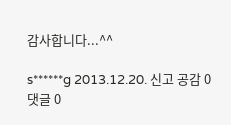감사합니다...^^

s******g 2013.12.20. 신고 공감 0 댓글 0